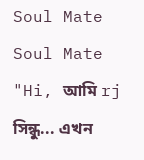Soul Mate
Soul Mate
"Hi, আমি rj সিন্ধু... এখন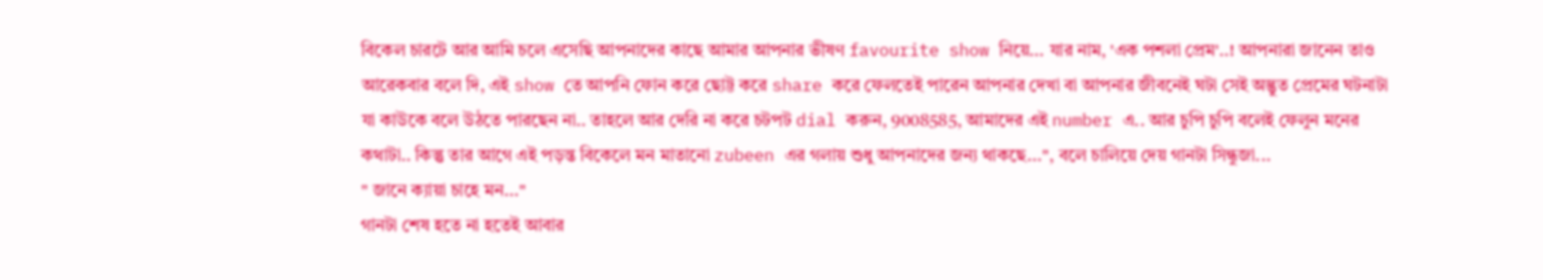বিকেল চারটে আর আমি চলে এসেছি আপনাদের কাছে আমার আপনার ভীষণ favourite show নিয়ে... যার নাম, 'এক পশলা প্রেম'..! আপনারা জানেন তাও আরেকবার বলে দি, এই show তে আপনি ফোন করে ছোট্ট করে share করে ফেলতেই পারেন আপনার দেখা বা আপনার জীবনেই ঘটা সেই অদ্ভুত প্রেমের ঘটনাটা যা কাউকে বলে উঠতে পারছেন না.. তাহলে আর দেরি না করে চটপট dial করুন, 9008585, আমাদের এই number এ.. আর চুপি চুপি বলেই ফেলুন মনের কথাটা.. কিন্তু তার আগে এই পড়ন্ত বিকেলে মন মাতানো zubeen এর গলায় শুধু আপনাদের জন্য থাকছে...", বলে চালিয়ে দেয় গানটা সিন্ধুজা...
" জানে ক্যায়া চাহে মন..."
গানটা শেষ হতে না হতেই আবার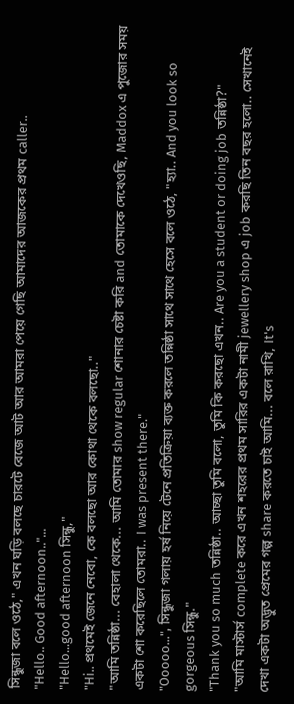সিন্ধুজা বলে ওঠে," এখন ঘড়ি বলছে চারটে বেজে আট আর আমরা পেয়ে গেছি আমাদের আজকের প্রথম caller..
"Hello.. Good afternoon.."...
"Hello...good afternoon সিন্ধু,"
"Hi.. প্রথমেই জেনে নেবো, কে বলছো আর কোথা থেকে বলছো.."
"আমি তন্নিষ্ঠা... বেহালা থেকে... আমি তোমার show regular শোনার চেষ্টা করি and তোমাকে দেখেওছি, Maddox এ পুজোর সময় একটা শো করেছিলে তোমরা.. I was present there."
"Ooooo...", সিন্ধুজা গলায় হর্ষ নিয়ে টেনে প্রতিক্রিয়া ব্যক্ত করলে তন্নিষ্ঠা সাথে সাথে হেসে বলে ওঠে, "হ্যা.. And you look so gorgeous সিন্ধু."
"Thank you so much তন্নিষ্ঠা.. আচ্ছা তুমি বলো, তুমি কি করছো এখন.. Are you a student or doing job তন্নিষ্ঠা?"
"আমি মাস্টার্স complete করে এখন শহরের প্রথম সারির একটা নামী jewellery shop এ job করছি তিন বছর হলো.. সেখানেই দেখা একটা অদ্ভুত প্রেমের গল্প share করতে চাই আমি... বলে রাখি, It's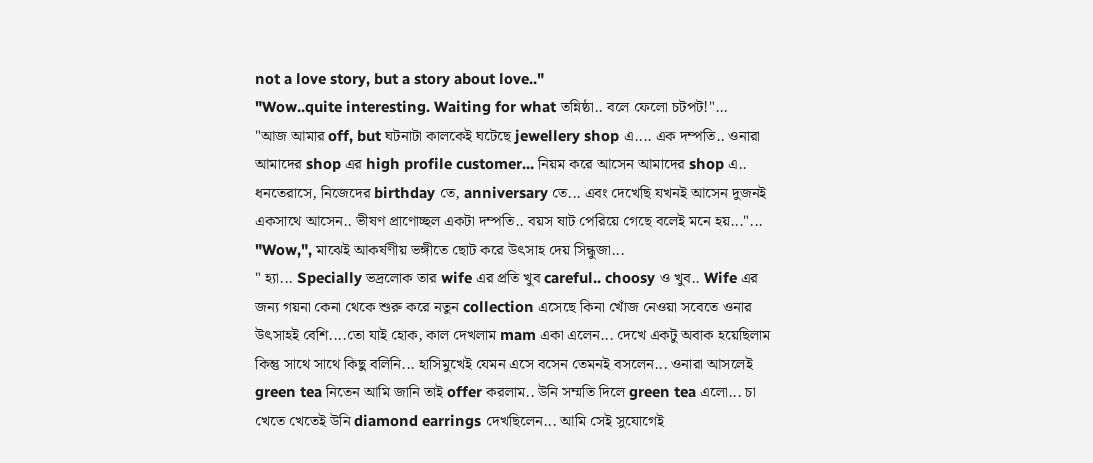not a love story, but a story about love.."
"Wow..quite interesting. Waiting for what তন্নিষ্ঠা.. বলে ফেলো চটপট!"...
"আজ আমার off, but ঘটনাটা কালকেই ঘটেছে jewellery shop এ.... এক দম্পতি.. ওনারা আমাদের shop এর high profile customer... নিয়ম করে আসেন আমাদের shop এ.. ধনতেরাসে, নিজেদের birthday তে, anniversary তে... এবং দেখেছি যখনই আসেন দুজনই একসাথে আসেন.. ভীষণ প্রাণোচ্ছল একটা দম্পতি.. বয়স ষাট পেরিয়ে গেছে বলেই মনে হয়..."...
"Wow,", মাঝেই আকর্ষণীয় ভঙ্গীতে ছোট করে উৎসাহ দেয় সিন্ধুজা...
" হ্যা... Specially ভদ্রলোক তার wife এর প্রতি খুব careful.. choosy ও খুব.. Wife এর জন্য গয়না কেনা থেকে শুরু করে নতুন collection এসেছে কিনা খোঁজ নেওয়া সবেতে ওনার উৎসাহই বেশি....তো যাই হোক, কাল দেখলাম mam একা এলেন... দেখে একটু অবাক হয়েছিলাম কিন্তু সাথে সাথে কিছু বলিনি... হাসিমুখেই যেমন এসে বসেন তেমনই বসলেন... ওনারা আসলেই green tea নিতেন আমি জানি তাই offer করলাম.. উনি সম্মতি দিলে green tea এলো... চা খেতে খেতেই উনি diamond earrings দেখছিলেন... আমি সেই সুযোগেই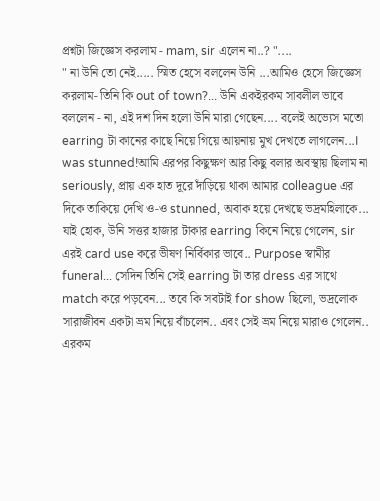প্রশ্নটা জিজ্ঞেস করলাম - mam, sir এলেন না..? "....
" না উনি তো নেই..... স্মিত হেসে বললেন উনি ...আমিও হেসে জিজ্ঞেস করলাম- তিনি কি out of town?... উনি একইরকম সাবলীল ভাবে বললেন - না, এই দশ দিন হলো উনি মারা গেছেন.... বলেই অভ্যেস মতো earring টা কানের কাছে নিয়ে গিয়ে আয়নায় মুখ দেখতে লাগলেন...I was stunned!আমি এরপর কিছুক্ষণ আর কিছু বলার অবস্থায় ছিলাম না seriously, প্রায় এক হাত দূরে দাঁড়িয়ে থাকা আমার colleague এর দিকে তাকিয়ে দেখি ও-ও stunned, অবাক হয়ে দেখছে ভদ্রমহিলাকে... যাই হোক, উনি সত্তর হাজার টাকার earring কিনে নিয়ে গেলেন, sir এরই card use করে ভীষণ নির্বিকার ভাবে.. Purpose স্বামীর funeral... সেদিন তিনি সেই earring টা তার dress এর সাথে match করে পড়বেন... তবে কি সবটাই for show ছিলো, ভদ্রলোক সারাজীবন একটা ভ্রম নিয়ে বাঁচলেন.. এবং সেই ভ্রম নিয়ে মারাও গেলেন.. এরকম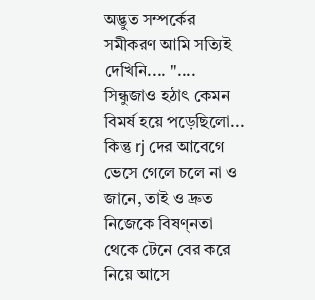অদ্ভুত সম্পর্কের সমীকরণ আমি সত্যিই দেখিনি.... "....
সিন্ধুজাও হঠাৎ কেমন বিমর্ষ হয়ে পড়েছিলো... কিন্তু rj দের আবেগে ভেসে গেলে চলে না ও জানে, তাই ও দ্রুত নিজেকে বিষণ্নতা থেকে টেনে বের করে নিয়ে আসে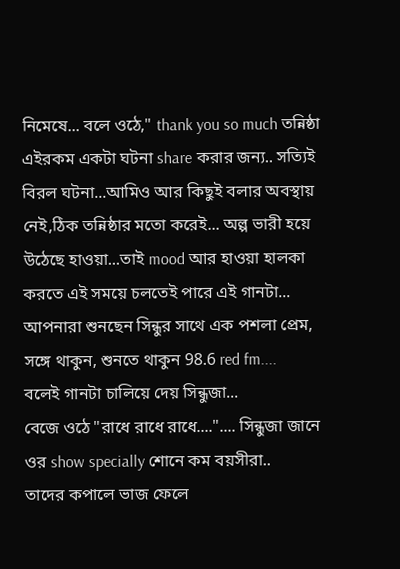নিমেষে... বলে ওঠে," thank you so much তন্নিষ্ঠা এইরকম একটা ঘটনা share করার জন্য.. সত্যিই বিরল ঘটনা...আমিও আর কিছুই বলার অবস্থায় নেই,ঠিক তন্নিষ্ঠার মতো করেই... অল্প ভারী হয়ে উঠেছে হাওয়া...তাই mood আর হাওয়া হালকা করতে এই সময়ে চলতেই পারে এই গানটা... আপনারা শুনছেন সিন্ধুর সাথে এক পশলা প্রেম, সঙ্গে থাকুন, শুনতে থাকুন 98.6 red fm....
বলেই গানটা চালিয়ে দেয় সিন্ধুজা...
বেজে ওঠে "রাধে রাধে রাধে....".... সিন্ধুজা জানে ওর show specially শোনে কম বয়সীরা..
তাদের কপালে ভাজ ফেলে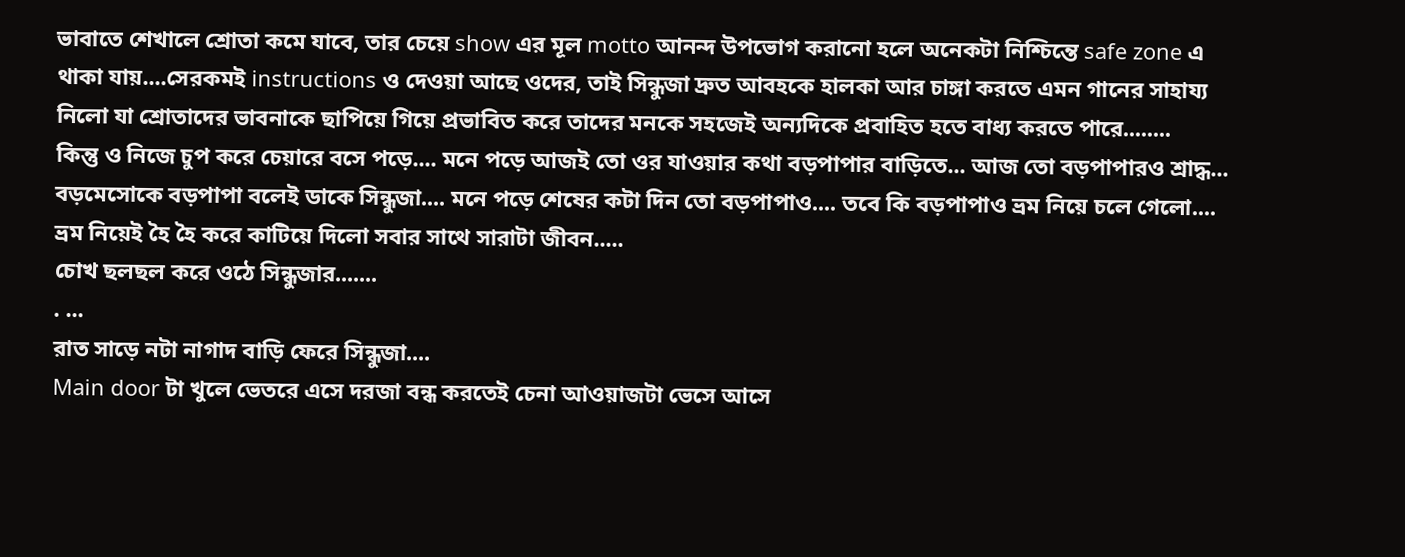ভাবাতে শেখালে শ্রোতা কমে যাবে, তার চেয়ে show এর মূল motto আনন্দ উপভোগ করানো হলে অনেকটা নিশ্চিন্তে safe zone এ থাকা যায়....সেরকমই instructions ও দেওয়া আছে ওদের, তাই সিন্ধুজা দ্রুত আবহকে হালকা আর চাঙ্গা করতে এমন গানের সাহায্য নিলো যা শ্রোতাদের ভাবনাকে ছাপিয়ে গিয়ে প্রভাবিত করে তাদের মনকে সহজেই অন্যদিকে প্রবাহিত হতে বাধ্য করতে পারে........
কিন্তু ও নিজে চুপ করে চেয়ারে বসে পড়ে.... মনে পড়ে আজই তো ওর যাওয়ার কথা বড়পাপার বাড়িতে... আজ তো বড়পাপারও শ্রাদ্ধ... বড়মেসোকে বড়পাপা বলেই ডাকে সিন্ধুজা.... মনে পড়ে শেষের কটা দিন তো বড়পাপাও.... তবে কি বড়পাপাও ভ্রম নিয়ে চলে গেলো.... ভ্রম নিয়েই হৈ হৈ করে কাটিয়ে দিলো সবার সাথে সারাটা জীবন.....
চোখ ছলছল করে ওঠে সিন্ধুজার.......
. ...
রাত সাড়ে নটা নাগাদ বাড়ি ফেরে সিন্ধুজা....
Main door টা খুলে ভেতরে এসে দরজা বন্ধ করতেই চেনা আওয়াজটা ভেসে আসে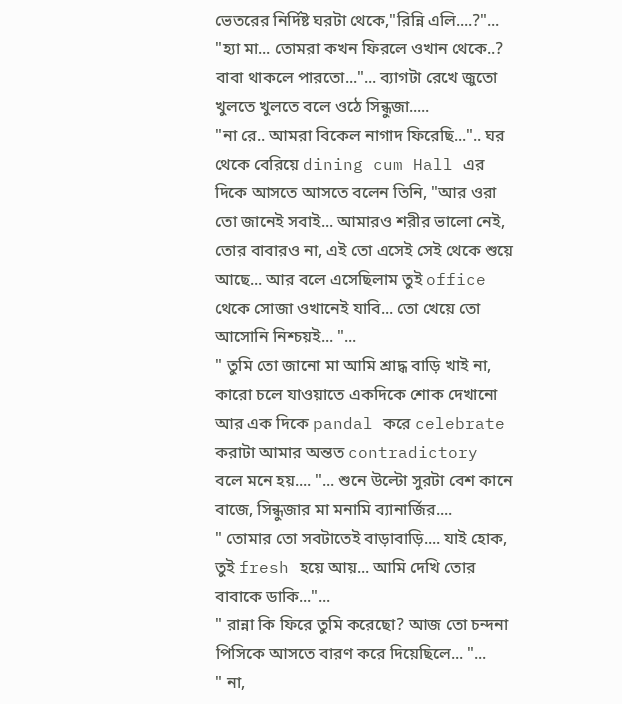ভেতরের নির্দিষ্ট ঘরটা থেকে,"রিন্নি এলি....?"...
"হ্যা মা... তোমরা কখন ফিরলে ওখান থেকে..? বাবা থাকলে পারতো..."... ব্যাগটা রেখে জুতো খুলতে খুলতে বলে ওঠে সিন্ধুজা.....
"না রে.. আমরা বিকেল নাগাদ ফিরেছি...".. ঘর থেকে বেরিয়ে dining cum Hall এর দিকে আসতে আসতে বলেন তিনি, "আর ওরা তো জানেই সবাই... আমারও শরীর ভালো নেই, তোর বাবারও না, এই তো এসেই সেই থেকে শুয়ে আছে... আর বলে এসেছিলাম তুই office থেকে সোজা ওখানেই যাবি... তো খেয়ে তো আসোনি নিশ্চয়ই... "...
" তুমি তো জানো মা আমি শ্রাদ্ধ বাড়ি খাই না, কারো চলে যাওয়াতে একদিকে শোক দেখানো আর এক দিকে pandal করে celebrate করাটা আমার অন্তত contradictory বলে মনে হয়.... "... শুনে উল্টো সুরটা বেশ কানে বাজে, সিন্ধুজার মা মনামি ব্যানার্জির....
" তোমার তো সবটাতেই বাড়াবাড়ি.... যাই হোক, তুই fresh হয়ে আয়... আমি দেখি তোর বাবাকে ডাকি..."...
" রান্না কি ফিরে তুমি করেছো? আজ তো চন্দনা পিসিকে আসতে বারণ করে দিয়েছিলে... "...
" না,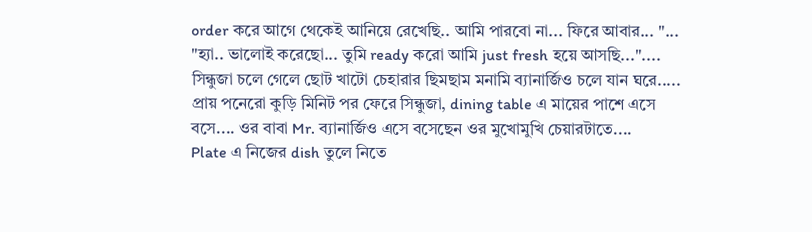order করে আগে থেকেই আনিয়ে রেখেছি.. আমি পারবো না... ফিরে আবার... "...
"হ্যা.. ভালোই করেছো... তুমি ready করো আমি just fresh হয়ে আসছি...".... সিন্ধুজা চলে গেলে ছোট খাটো চেহারার ছিমছাম মনামি ব্যানার্জিও চলে যান ঘরে.....
প্রায় পনেরো কুড়ি মিনিট পর ফেরে সিন্ধুজা, dining table এ মায়ের পাশে এসে বসে.... ওর বাবা Mr. ব্যানার্জিও এসে বসেছেন ওর মুখোমুখি চেয়ারটাতে....
Plate এ নিজের dish তুলে নিতে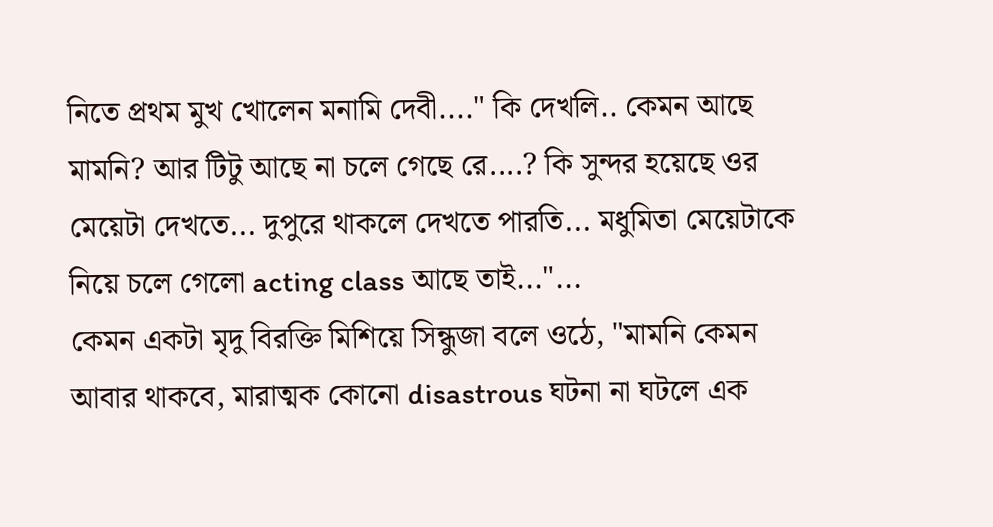নিতে প্রথম মুখ খোলেন মনামি দেবী...." কি দেখলি.. কেমন আছে মামনি? আর টিটু আছে না চলে গেছে রে....? কি সুন্দর হয়েছে ওর মেয়েটা দেখতে... দুপুরে থাকলে দেখতে পারতি... মধুমিতা মেয়েটাকে নিয়ে চলে গেলো acting class আছে তাই..."...
কেমন একটা মৃদু বিরক্তি মিশিয়ে সিন্ধুজা বলে ওঠে, "মামনি কেমন আবার থাকবে, মারাত্মক কোনো disastrous ঘটনা না ঘটলে এক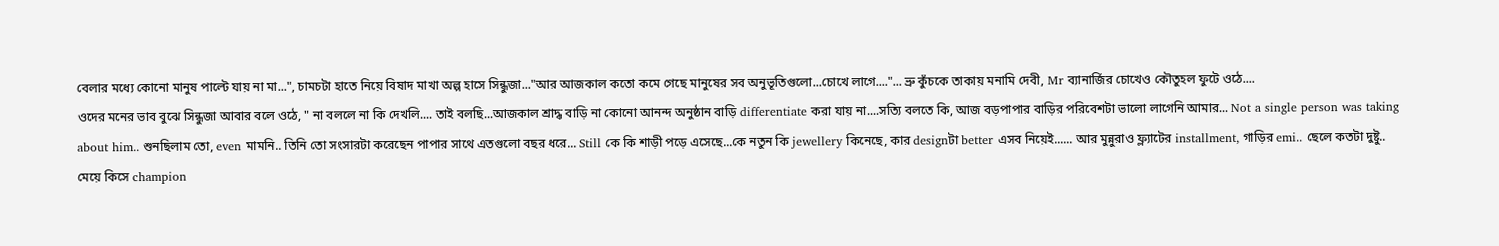বেলার মধ্যে কোনো মানুষ পাল্টে যায় না মা...", চামচটা হাতে নিয়ে বিষাদ মাখা অল্প হাসে সিন্ধুজা..."আর আজকাল কতো কমে গেছে মানুষের সব অনুভূতিগুলো...চোখে লাগে...."... ভ্রু কুঁচকে তাকায় মনামি দেবী, Mr ব্যানার্জির চোখেও কৌতুহল ফুটে ওঠে....
ওদের মনের ভাব বুঝে সিন্ধুজা আবার বলে ওঠে, " না বললে না কি দেখলি.... তাই বলছি...আজকাল শ্রাদ্ধ বাড়ি না কোনো আনন্দ অনুষ্ঠান বাড়ি differentiate করা যায় না....সত্যি বলতে কি, আজ বড়পাপার বাড়ির পরিবেশটা ভালো লাগেনি আমার... Not a single person was taking about him.. শুনছিলাম তো, even মামনি.. তিনি তো সংসারটা করেছেন পাপার সাথে এতগুলো বছর ধরে... Still কে কি শাড়ী পড়ে এসেছে...কে নতুন কি jewellery কিনেছে, কার designটা better এসব নিয়েই...... আর মুন্নুরাও ফ্ল্যাটের installment, গাড়ির emi.. ছেলে কতটা দুষ্টু.. মেয়ে কিসে champion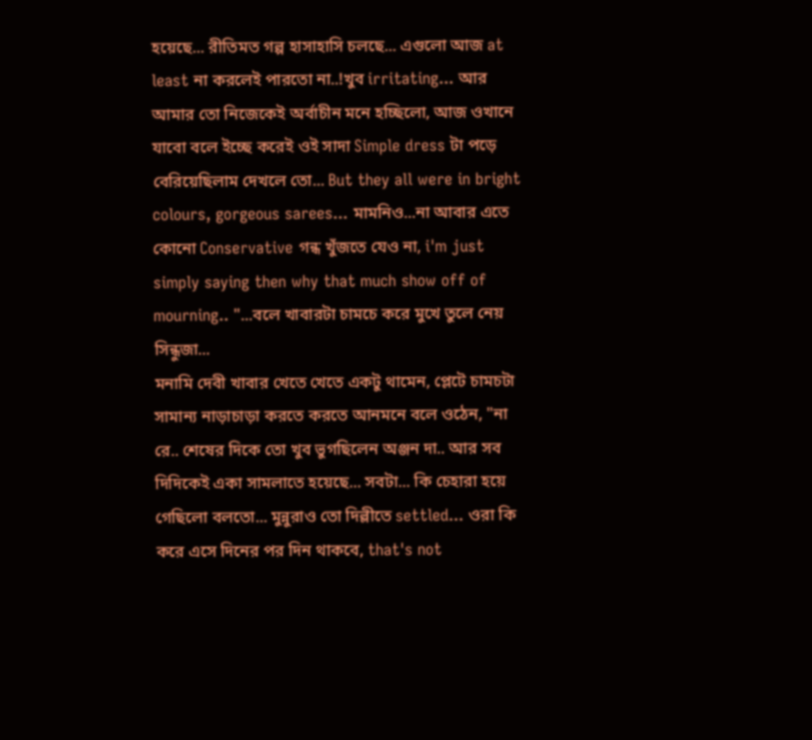হয়েছে... রীতিমত গল্প হাসাহাসি চলছে... এগুলো আজ at least না করলেই পারতো না..!খুব irritating... আর আমার তো নিজেকেই অর্বাচীন মনে হচ্ছিলো, আজ ওখানে যাবো বলে ইচ্ছে করেই ওই সাদা Simple dress টা পড়ে বেরিয়েছিলাম দেখলে তো... But they all were in bright colours, gorgeous sarees... মামনিও...না আবার এতে কোনো Conservative গন্ধ খুঁজতে যেও না, i'm just simply saying then why that much show off of mourning.. "...বলে খাবারটা চামচে করে মুখে তুলে নেয় সিন্ধুজা...
মনামি দেবী খাবার খেতে খেতে একটু থামেন, প্লেটে চামচটা সামান্য নাড়াচাড়া করতে করতে আনমনে বলে ওঠেন, "না রে.. শেষের দিকে তো খুব ভুগছিলেন অঞ্জন দা.. আর সব দিদিকেই একা সামলাতে হয়েছে... সবটা... কি চেহারা হয়ে গেছিলো বলতো... মুন্নুরাও তো দিল্লীতে settled... ওরা কি করে এসে দিনের পর দিন থাকবে, that's not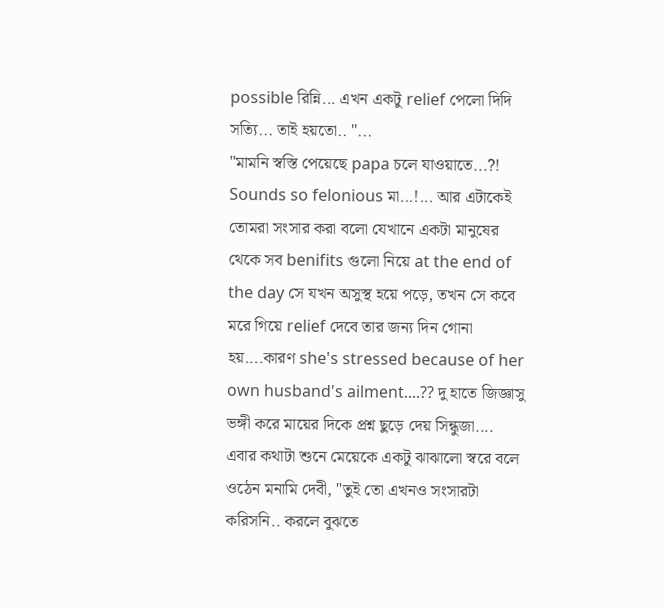possible রিন্নি... এখন একটু relief পেলো দিদি সত্যি... তাই হয়তো.. "...
"মামনি স্বস্তি পেয়েছে papa চলে যাওয়াতে...?! Sounds so felonious মা...!... আর এটাকেই তোমরা সংসার করা বলো যেখানে একটা মানুষের থেকে সব benifits গুলো নিয়ে at the end of the day সে যখন অসুস্থ হয়ে পড়ে, তখন সে কবে মরে গিয়ে relief দেবে তার জন্য দিন গোনা হয়....কারণ she's stressed because of her own husband's ailment....?? দু হাতে জিজ্ঞাসু ভঙ্গী করে মায়ের দিকে প্রশ্ন ছুড়ে দেয় সিন্ধুজা....
এবার কথাটা শুনে মেয়েকে একটু ঝাঝালো স্বরে বলে ওঠেন মনামি দেবী, "তুই তো এখনও সংসারটা করিসনি.. করলে বুঝতে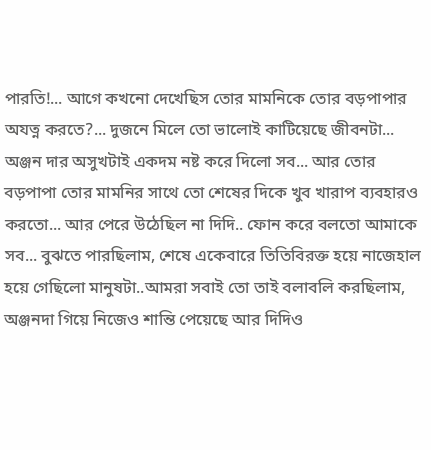পারতি!... আগে কখনো দেখেছিস তোর মামনিকে তোর বড়পাপার অযত্ন করতে?... দুজনে মিলে তো ভালোই কাটিয়েছে জীবনটা... অঞ্জন দার অসুখটাই একদম নষ্ট করে দিলো সব... আর তোর বড়পাপা তোর মামনির সাথে তো শেষের দিকে খুব খারাপ ব্যবহারও করতো... আর পেরে উঠেছিল না দিদি.. ফোন করে বলতো আমাকে সব... বুঝতে পারছিলাম, শেষে একেবারে তিতিবিরক্ত হয়ে নাজেহাল হয়ে গেছিলো মানুষটা..আমরা সবাই তো তাই বলাবলি করছিলাম, অঞ্জনদা গিয়ে নিজেও শান্তি পেয়েছে আর দিদিও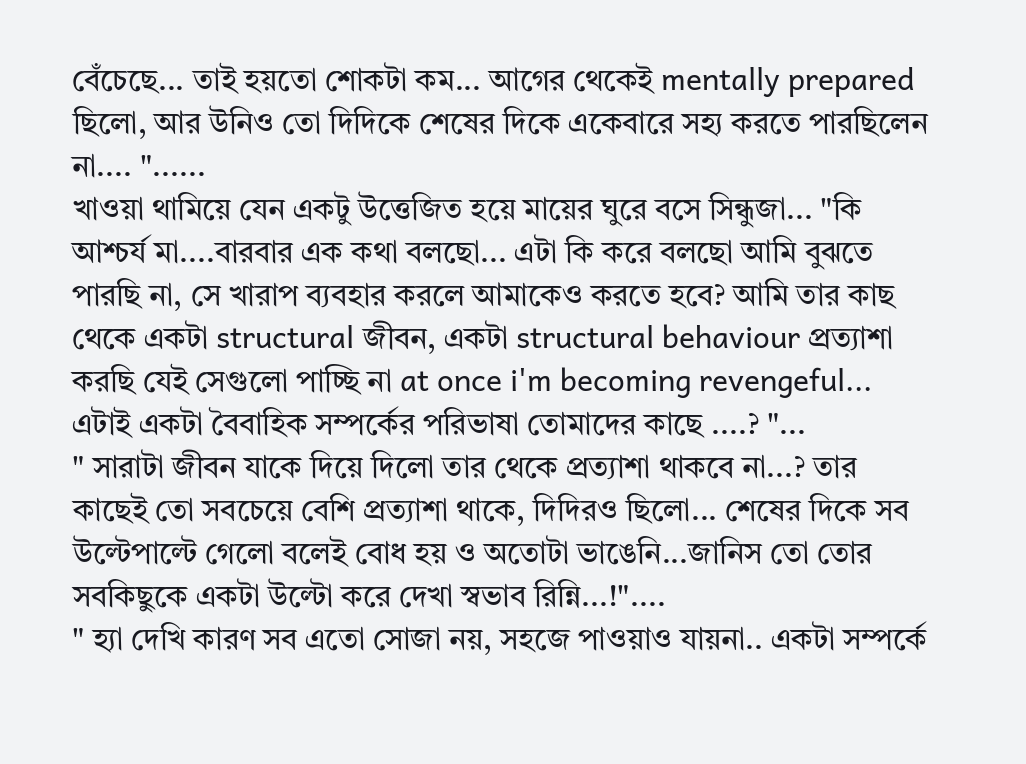বেঁচেছে... তাই হয়তো শোকটা কম... আগের থেকেই mentally prepared ছিলো, আর উনিও তো দিদিকে শেষের দিকে একেবারে সহ্য করতে পারছিলেন না.... "......
খাওয়া থামিয়ে যেন একটু উত্তেজিত হয়ে মায়ের ঘুরে বসে সিন্ধুজা... "কি আশ্চর্য মা....বারবার এক কথা বলছো... এটা কি করে বলছো আমি বুঝতে পারছি না, সে খারাপ ব্যবহার করলে আমাকেও করতে হবে? আমি তার কাছ থেকে একটা structural জীবন, একটা structural behaviour প্রত্যাশা করছি যেই সেগুলো পাচ্ছি না at once i'm becoming revengeful... এটাই একটা বৈবাহিক সম্পর্কের পরিভাষা তোমাদের কাছে ....? "...
" সারাটা জীবন যাকে দিয়ে দিলো তার থেকে প্রত্যাশা থাকবে না...? তার কাছেই তো সবচেয়ে বেশি প্রত্যাশা থাকে, দিদিরও ছিলো... শেষের দিকে সব উল্টেপাল্টে গেলো বলেই বোধ হয় ও অতোটা ভাঙেনি...জানিস তো তোর সবকিছুকে একটা উল্টো করে দেখা স্বভাব রিন্নি...!"....
" হ্যা দেখি কারণ সব এতো সোজা নয়, সহজে পাওয়াও যায়না.. একটা সম্পর্কে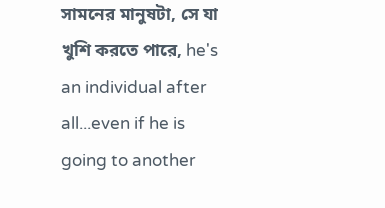সামনের মানুষটা, সে যা খুশি করতে পারে, he's an individual after all...even if he is going to another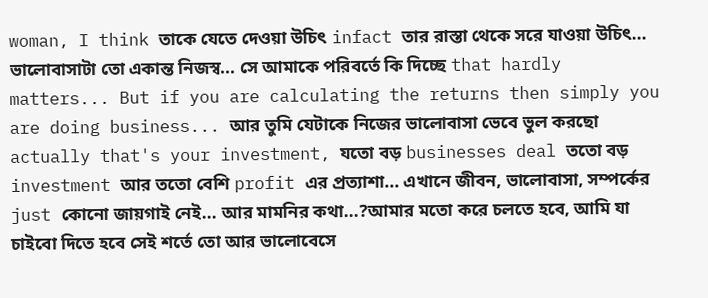woman, I think তাকে যেতে দেওয়া উচিৎ infact তার রাস্তা থেকে সরে যাওয়া উচিৎ... ভালোবাসাটা তো একান্ত নিজস্ব... সে আমাকে পরিবর্তে কি দিচ্ছে that hardly matters... But if you are calculating the returns then simply you are doing business... আর তুমি যেটাকে নিজের ভালোবাসা ভেবে ভুল করছো actually that's your investment, যতো বড় businesses deal ততো বড় investment আর ততো বেশি profit এর প্রত্যাশা... এখানে জীবন, ভালোবাসা, সম্পর্কের just কোনো জায়গাই নেই... আর মামনির কথা...?আমার মতো করে চলতে হবে, আমি যা চাইবো দিতে হবে সেই শর্তে তো আর ভালোবেসে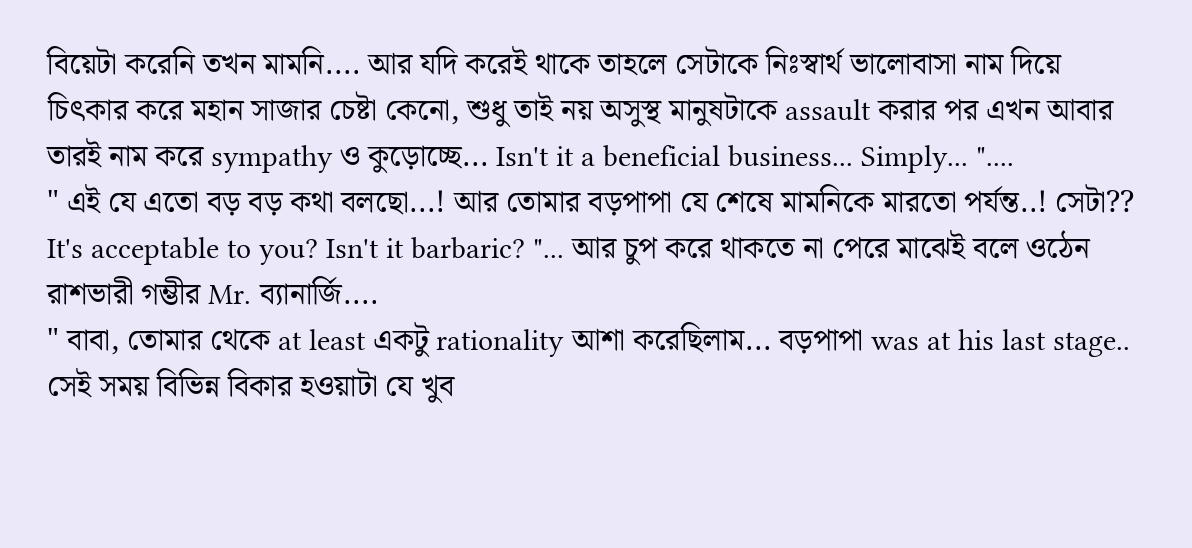বিয়েটা করেনি তখন মামনি.... আর যদি করেই থাকে তাহলে সেটাকে নিঃস্বার্থ ভালোবাসা নাম দিয়ে চিৎকার করে মহান সাজার চেষ্টা কেনো, শুধু তাই নয় অসুস্থ মানুষটাকে assault করার পর এখন আবার তারই নাম করে sympathy ও কুড়োচ্ছে... Isn't it a beneficial business... Simply... "....
" এই যে এতো বড় বড় কথা বলছো...! আর তোমার বড়পাপা যে শেষে মামনিকে মারতো পর্যন্ত..! সেটা?? It's acceptable to you? Isn't it barbaric? "... আর চুপ করে থাকতে না পেরে মাঝেই বলে ওঠেন রাশভারী গম্ভীর Mr. ব্যানার্জি....
" বাবা, তোমার থেকে at least একটু rationality আশা করেছিলাম... বড়পাপা was at his last stage.. সেই সময় বিভিন্ন বিকার হওয়াটা যে খুব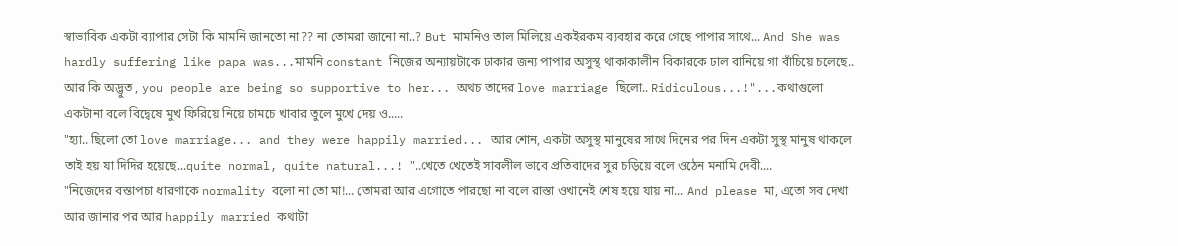স্বাভাবিক একটা ব্যাপার সেটা কি মামনি জানতো না?? না তোমরা জানো না..? But মামনিও তাল মিলিয়ে একইরকম ব্যবহার করে গেছে পাপার সাথে... And She was hardly suffering like papa was...মামনি constant নিজের অন্যায়টাকে ঢাকার জন্য পাপার অসুস্থ থাকাকালীন বিকারকে ঢাল বানিয়ে গা বাঁচিয়ে চলেছে.. আর কি অদ্ভুত , you people are being so supportive to her... অথচ তাদের love marriage ছিলো.. Ridiculous...!"...কথাগুলো একটানা বলে বিদ্বেষে মুখ ফিরিয়ে নিয়ে চামচে খাবার তুলে মুখে দেয় ও.....
"হ্যা.. ছিলো তো love marriage... and they were happily married... আর শোন, একটা অসুস্থ মানুষের সাথে দিনের পর দিন একটা সুস্থ মানুষ থাকলে তাই হয় যা দিদির হয়েছে...quite normal, quite natural...! "..খেতে খেতেই সাবলীল ভাবে প্রতিবাদের সুর চড়িয়ে বলে ওঠেন মনামি দেবী....
"নিজেদের বস্তাপচা ধারণাকে normality বলো না তো মা!... তোমরা আর এগোতে পারছো না বলে রাস্তা ওখানেই শেষ হয়ে যায় না... And please মা, এতো সব দেখা আর জানার পর আর happily married কথাটা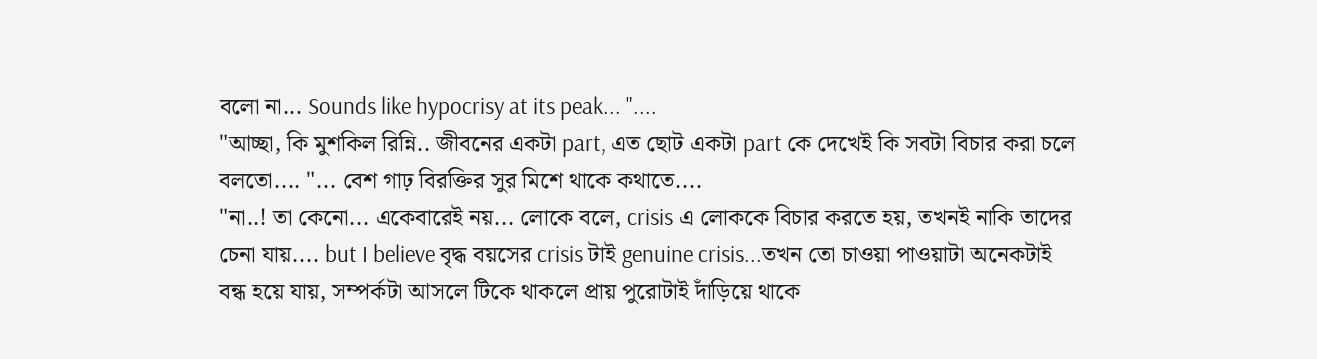বলো না... Sounds like hypocrisy at its peak... "....
"আচ্ছা, কি মুশকিল রিন্নি.. জীবনের একটা part, এত ছোট একটা part কে দেখেই কি সবটা বিচার করা চলে বলতো.... "... বেশ গাঢ় বিরক্তির সুর মিশে থাকে কথাতে....
"না..! তা কেনো... একেবারেই নয়... লোকে বলে, crisis এ লোককে বিচার করতে হয়, তখনই নাকি তাদের চেনা যায়.... but I believe বৃদ্ধ বয়সের crisis টাই genuine crisis...তখন তো চাওয়া পাওয়াটা অনেকটাই বন্ধ হয়ে যায়, সম্পর্কটা আসলে টিকে থাকলে প্রায় পুরোটাই দাঁড়িয়ে থাকে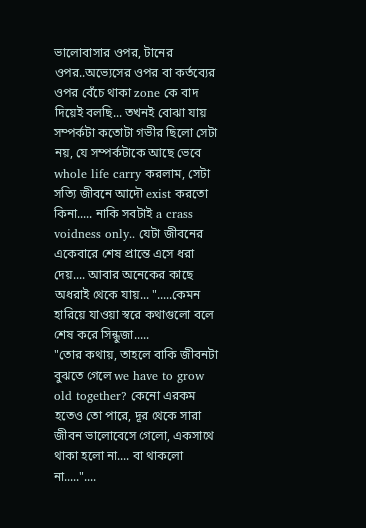ভালোবাসার ওপর, টানের ওপর..অভ্যেসের ওপর বা কর্তব্যের ওপর বেঁচে থাকা zone কে বাদ দিয়েই বলছি... তখনই বোঝা যায় সম্পর্কটা কতোটা গভীর ছিলো সেটা নয়, যে সম্পর্কটাকে আছে ভেবে whole life carry করলাম, সেটা সত্যি জীবনে আদৌ exist করতো কিনা..... নাকি সবটাই a crass voidness only.. যেটা জীবনের একেবারে শেষ প্রান্তে এসে ধরা দেয়.... আবার অনেকের কাছে অধরাই থেকে যায়... ".....কেমন হারিয়ে যাওয়া স্বরে কথাগুলো বলে শেষ করে সিন্ধুজা.....
"তোর কথায়, তাহলে বাকি জীবনটা বুঝতে গেলে we have to grow old together? কেনো এরকম হতেও তো পারে, দূর থেকে সারা জীবন ভালোবেসে গেলো, একসাথে থাকা হলো না.... বা থাকলো না....."....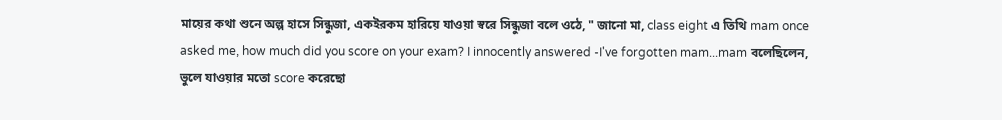মায়ের কথা শুনে অল্প হাসে সিন্ধুজা, একইরকম হারিয়ে যাওয়া স্বরে সিন্ধুজা বলে ওঠে, " জানো মা, class eight এ তিথি mam once asked me, how much did you score on your exam? I innocently answered -I've forgotten mam...mam বলেছিলেন, ভুলে যাওয়ার মতো score করেছো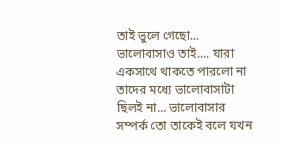তাই ভুলে গেছো... ভালোবাসাও তাই.... যারা একসাথে থাকতে পারলো না তাদের মধ্যে ভালোবাসাটা ছিলই না... ভালোবাসার সম্পর্ক তো তাকেই বলে যখন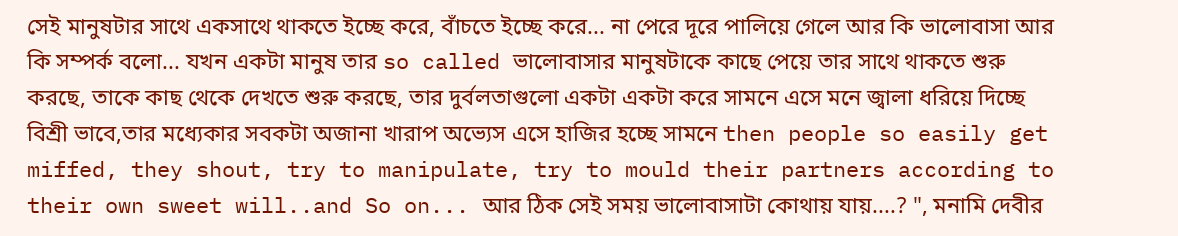সেই মানুষটার সাথে একসাথে থাকতে ইচ্ছে করে, বাঁচতে ইচ্ছে করে... না পেরে দূরে পালিয়ে গেলে আর কি ভালোবাসা আর কি সম্পর্ক বলো... যখন একটা মানুষ তার so called ভালোবাসার মানুষটাকে কাছে পেয়ে তার সাথে থাকতে শুরু করছে, তাকে কাছ থেকে দেখতে শুরু করছে, তার দুর্বলতাগুলো একটা একটা করে সামনে এসে মনে জ্বালা ধরিয়ে দিচ্ছে বিশ্রী ভাবে,তার মধ্যেকার সবকটা অজানা খারাপ অভ্যেস এসে হাজির হচ্ছে সামনে then people so easily get miffed, they shout, try to manipulate, try to mould their partners according to their own sweet will..and So on... আর ঠিক সেই সময় ভালোবাসাটা কোথায় যায়....? ", মনামি দেবীর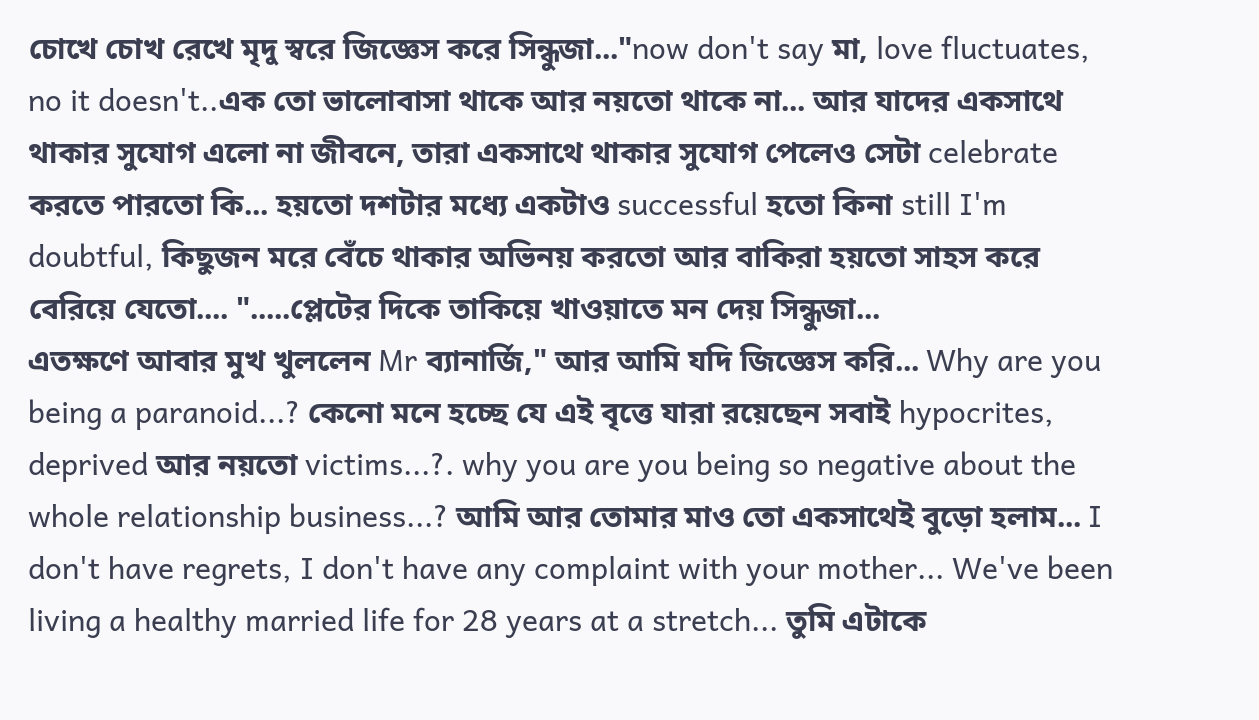চোখে চোখ রেখে মৃদু স্বরে জিজ্ঞেস করে সিন্ধুজা..."now don't say মা, love fluctuates, no it doesn't..এক তো ভালোবাসা থাকে আর নয়তো থাকে না... আর যাদের একসাথে থাকার সুযোগ এলো না জীবনে, তারা একসাথে থাকার সুযোগ পেলেও সেটা celebrate করতে পারতো কি... হয়তো দশটার মধ্যে একটাও successful হতো কিনা still I'm doubtful, কিছুজন মরে বেঁচে থাকার অভিনয় করতো আর বাকিরা হয়তো সাহস করে বেরিয়ে যেতো.... ".....প্লেটের দিকে তাকিয়ে খাওয়াতে মন দেয় সিন্ধুজা...
এতক্ষণে আবার মুখ খুললেন Mr ব্যানার্জি," আর আমি যদি জিজ্ঞেস করি... Why are you being a paranoid...? কেনো মনে হচ্ছে যে এই বৃত্তে যারা রয়েছেন সবাই hypocrites, deprived আর নয়তো victims...?. why you are you being so negative about the whole relationship business...? আমি আর তোমার মাও তো একসাথেই বুড়ো হলাম... I don't have regrets, I don't have any complaint with your mother... We've been living a healthy married life for 28 years at a stretch... তুমি এটাকে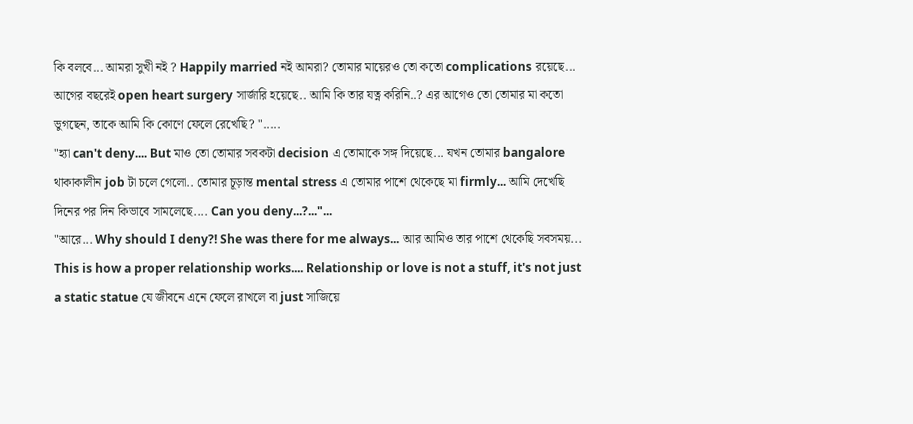কি বলবে... আমরা সুখী নই ? Happily married নই আমরা? তোমার মায়েরও তো কতো complications রয়েছে... আগের বছরেই open heart surgery সার্জারি হয়েছে.. আমি কি তার যত্ন করিনি..? এর আগেও তো তোমার মা কতো ভুগছেন, তাকে আমি কি কোণে ফেলে রেখেছি? ".....
"হ্যা can't deny.... But মাও তো তোমার সবকটা decision এ তোমাকে সঙ্গ দিয়েছে... যখন তোমার bangalore থাকাকালীন job টা চলে গেলো.. তোমার চূড়ান্ত mental stress এ তোমার পাশে থেকেছে মা firmly... আমি দেখেছি দিনের পর দিন কিভাবে সামলেছে.... Can you deny...?..."...
"আরে... Why should I deny?! She was there for me always... আর আমিও তার পাশে থেকেছি সবসময়... This is how a proper relationship works.... Relationship or love is not a stuff, it's not just a static statue যে জীবনে এনে ফেলে রাখলে বা just সাজিয়ে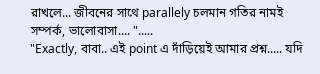রাখলে... জীবনের সাথে parallely চলমান গতির নামই সম্পর্ক, ভালোবাসা.... ".....
"Exactly, বাবা.. এই point এ দাঁড়িয়েই আমার প্রশ্ন..... যদি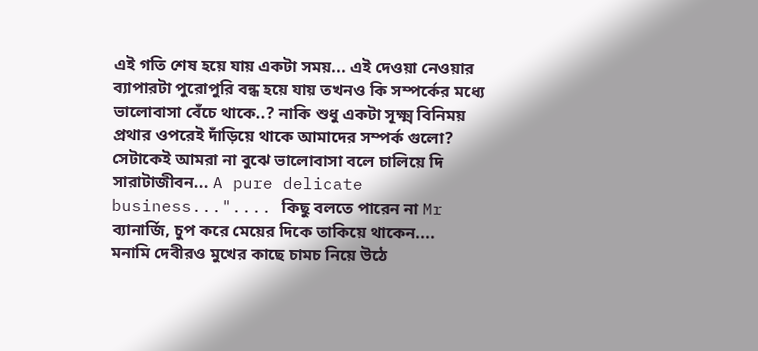এই গতি শেষ হয়ে যায় একটা সময়... এই দেওয়া নেওয়ার ব্যাপারটা পুরোপুরি বন্ধ হয়ে যায় তখনও কি সম্পর্কের মধ্যে ভালোবাসা বেঁচে থাকে..? নাকি শুধু একটা সূক্ষ্ম বিনিময় প্রথার ওপরেই দাঁড়িয়ে থাকে আমাদের সম্পর্ক গুলো? সেটাকেই আমরা না বুঝে ভালোবাসা বলে চালিয়ে দি সারাটাজীবন... A pure delicate business...".... কিছু বলতে পারেন না Mr ব্যানার্জি, চুপ করে মেয়ের দিকে তাকিয়ে থাকেন....
মনামি দেবীরও মুখের কাছে চামচ নিয়ে উঠে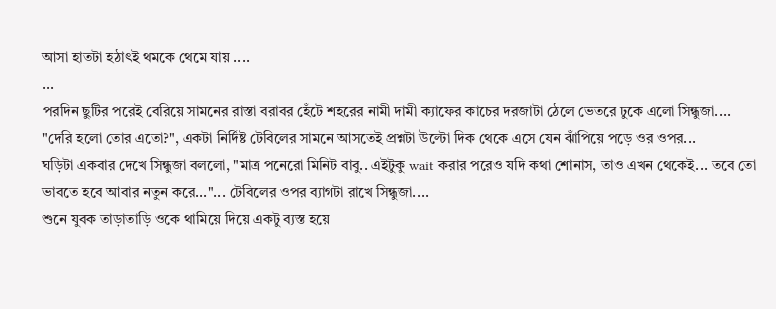আসা হাতটা হঠাৎই থমকে থেমে যায় ....
...
পরদিন ছুটির পরেই বেরিয়ে সামনের রাস্তা বরাবর হেঁটে শহরের নামী দামী ক্যাফের কাচের দরজাটা ঠেলে ভেতরে ঢুকে এলো সিন্ধুজা....
"দেরি হলো তোর এতো?", একটা নির্দিষ্ট টেবিলের সামনে আসতেই প্রশ্নটা উল্টো দিক থেকে এসে যেন ঝাঁপিয়ে পড়ে ওর ওপর...
ঘড়িটা একবার দেখে সিন্ধুজা বললো, "মাত্র পনেরো মিনিট বাবু.. এইটুকু wait করার পরেও যদি কথা শোনাস, তাও এখন থেকেই... তবে তো ভাবতে হবে আবার নতুন করে..."... টেবিলের ওপর ব্যাগটা রাখে সিন্ধুজা....
শুনে যুবক তাড়াতাড়ি ওকে থামিয়ে দিয়ে একটু ব্যস্ত হয়ে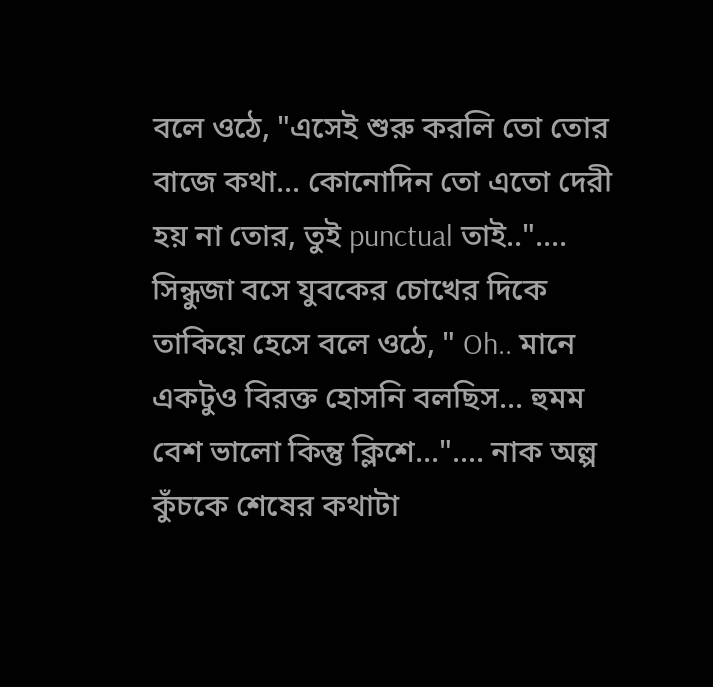বলে ওঠে, "এসেই শুরু করলি তো তোর বাজে কথা... কোনোদিন তো এতো দেরী হয় না তোর, তুই punctual তাই.."....
সিন্ধুজা বসে যুবকের চোখের দিকে তাকিয়ে হেসে বলে ওঠে, " Oh.. মানে একটুও বিরক্ত হোসনি বলছিস... হুমম বেশ ভালো কিন্তু ক্লিশে...".... নাক অল্প কুঁচকে শেষের কথাটা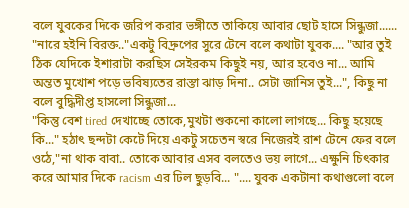বলে যুবকের দিকে জরিপ করার ভঙ্গীতে তাকিয়ে আবার ছোট হাসে সিন্ধুজা......
"নারে হইনি বিরক্ত.."একটু বিদ্রুপের সুরে টেনে বলে কথাটা যুবক.... "আর তুই ঠিক যেদিকে ইশারাটা করছিস সেইরকম কিছুই নয়, আর হবেও না... আমি অন্তত মুখোশ পড়ে ভবিষ্যতের রাস্তা ঝাড় দিনা.. সেটা জানিস তুই...", কিছু না বলে বুদ্ধিদীপ্ত হাসলো সিন্ধুজা...
"কিন্তু বেশ tired দেখাচ্ছে তোকে,মুখটা শুকনো কালো লাগছে... কিছু হয়েছে কি..." হঠাৎ ছন্দটা কেটে দিয়ে একটু সচেতন স্বরে নিজেরই রাশ টেনে ফের বলে ওঠে,"না থাক বাবা.. তোকে আবার এসব বলতেও ভয় লাগে... এক্ষুনি চিৎকার করে আমার দিকে racism এর ঢিল ছুড়বি... ".... যুবক একটানা কথাগুলো বলে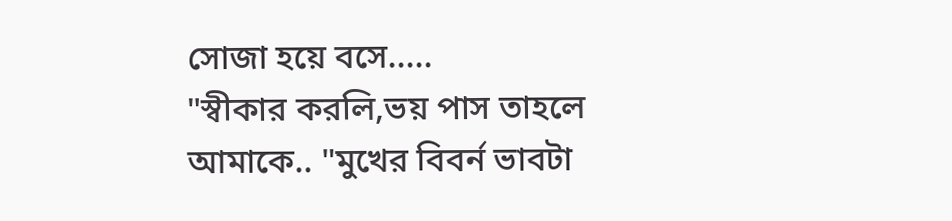সোজা হয়ে বসে.....
"স্বীকার করলি,ভয় পাস তাহলে আমাকে.. "মুখের বিবর্ন ভাবটা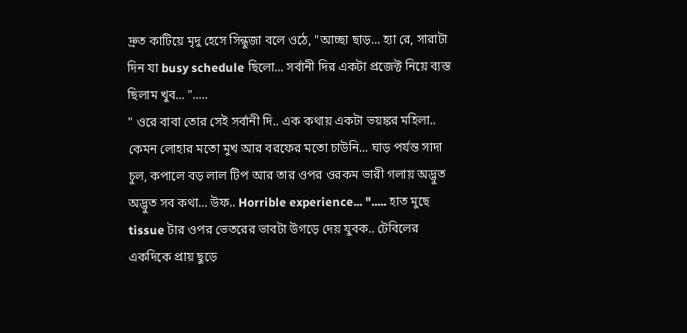দ্রুত কাটিয়ে মৃদু হেসে সিন্ধুজা বলে ওঠে, "আচ্ছা ছাড়... হ্যা রে, সারাটা দিন যা busy schedule ছিলো... সর্বানী দির একটা প্রজেক্ট নিয়ে ব্যস্ত ছিলাম খুব... ".....
" ওরে বাবা তোর সেই সর্বানী দি.. এক কথায় একটা ভয়ঙ্কর মহিলা.. কেমন লোহার মতো মুখ আর বরফের মতো চাউনি... ঘাড় পর্যন্ত সাদা চুল, কপালে বড় লাল টিপ আর তার ওপর ওরকম ভারী গলায় অদ্ভুত অদ্ভুত সব কথা... উফ.. Horrible experience... "..... হাত মুছে tissue টার ওপর ভেতরের ভাবটা উগড়ে দেয় যুবক.. টেবিলের একদিকে প্রায় ছুড়ে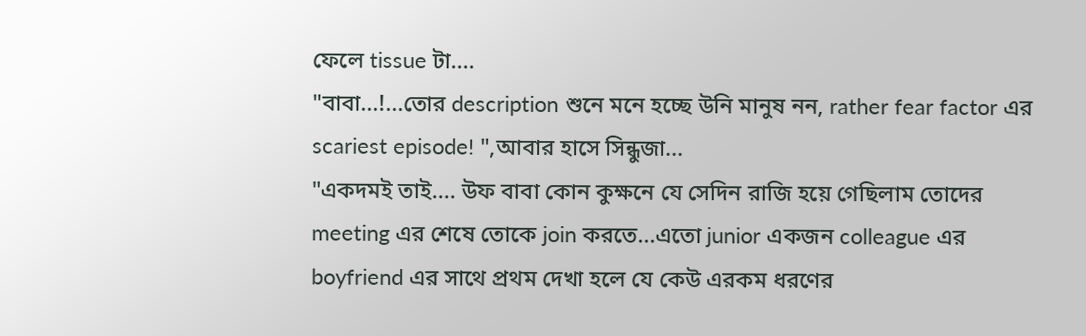ফেলে tissue টা....
"বাবা...!...তোর description শুনে মনে হচ্ছে উনি মানুষ নন, rather fear factor এর scariest episode! ",আবার হাসে সিন্ধুজা...
"একদমই তাই.... উফ বাবা কোন কুক্ষনে যে সেদিন রাজি হয়ে গেছিলাম তোদের meeting এর শেষে তোকে join করতে...এতো junior একজন colleague এর boyfriend এর সাথে প্রথম দেখা হলে যে কেউ এরকম ধরণের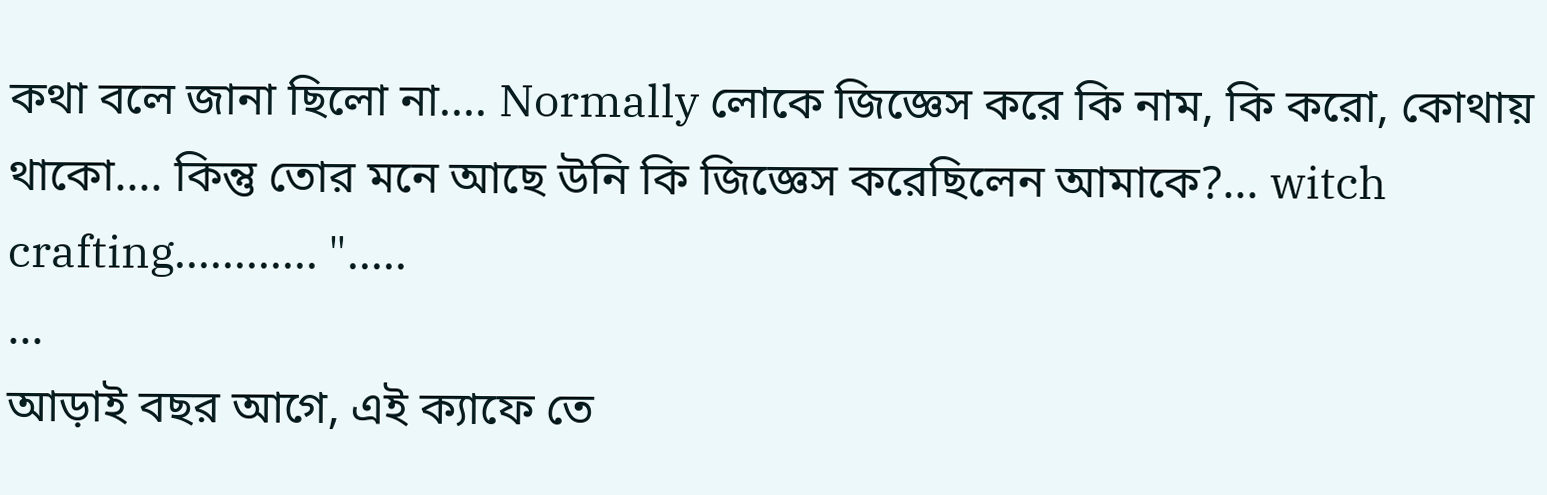কথা বলে জানা ছিলো না.... Normally লোকে জিজ্ঞেস করে কি নাম, কি করো, কোথায় থাকো.... কিন্তু তোর মনে আছে উনি কি জিজ্ঞেস করেছিলেন আমাকে?... witch crafting............ ".....
...
আড়াই বছর আগে, এই ক্যাফে তে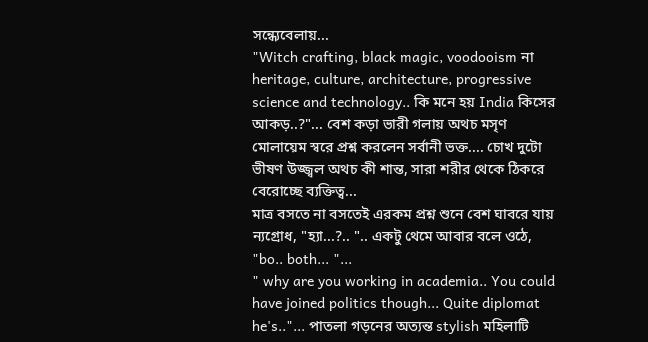সন্ধ্যেবেলায়...
"Witch crafting, black magic, voodooism না heritage, culture, architecture, progressive science and technology.. কি মনে হয় India কিসের আকড়..?"... বেশ কড়া ভারী গলায় অথচ মসৃণ মোলায়েম স্বরে প্রশ্ন করলেন সর্বানী ভক্ত.... চোখ দুটো ভীষণ উজ্জ্বল অথচ কী শান্ত, সারা শরীর থেকে ঠিকরে বেরোচ্ছে ব্যক্তিত্ব...
মাত্র বসতে না বসতেই এরকম প্রশ্ন শুনে বেশ ঘাবরে যায় ন্যগ্রোধ, "হ্যা...?.. ".. একটু থেমে আবার বলে ওঠে, "bo.. both... "...
" why are you working in academia.. You could have joined politics though... Quite diplomat he's.."... পাতলা গড়নের অত্যন্ত stylish মহিলাটি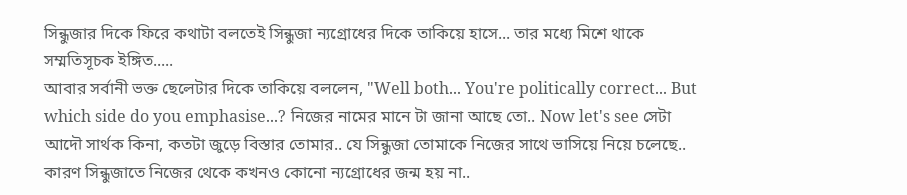সিন্ধুজার দিকে ফিরে কথাটা বলতেই সিন্ধুজা ন্যগ্রোধের দিকে তাকিয়ে হাসে... তার মধ্যে মিশে থাকে সম্মতিসূচক ইঙ্গিত.....
আবার সর্বানী ভক্ত ছেলেটার দিকে তাকিয়ে বললেন, "Well both... You're politically correct... But which side do you emphasise...? নিজের নামের মানে টা জানা আছে তো.. Now let's see সেটা আদৌ সার্থক কিনা, কতটা জুড়ে বিস্তার তোমার.. যে সিন্ধুজা তোমাকে নিজের সাথে ভাসিয়ে নিয়ে চলেছে.. কারণ সিন্ধুজাতে নিজের থেকে কখনও কোনো ন্যগ্রোধের জন্ম হয় না..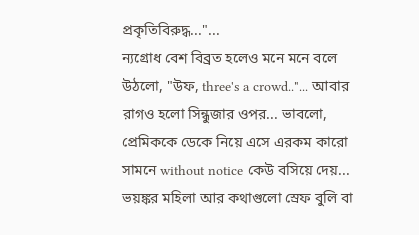প্রকৃতিবিরুদ্ধ..."...
ন্যগ্রোধ বেশ বিব্রত হলেও মনে মনে বলে উঠলো, "উফ, three's a crowd.."... আবার রাগও হলো সিন্ধুজার ওপর... ভাবলো, প্রেমিককে ডেকে নিয়ে এসে এরকম কারো সামনে without notice কেউ বসিয়ে দেয়... ভয়ঙ্কর মহিলা আর কথাগুলো স্রেফ বুলি বা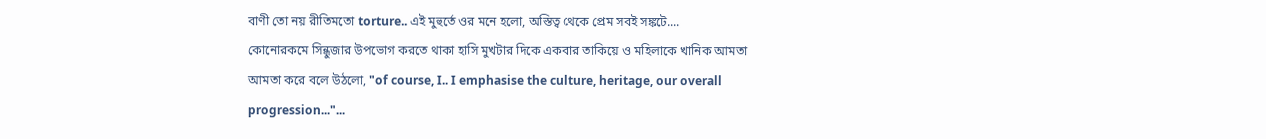বাণী তো নয় রীতিমতো torture.. এই মুহুর্তে ওর মনে হলো, অস্তিত্ব থেকে প্রেম সবই সঙ্কটে....
কোনোরকমে সিন্ধুজার উপভোগ করতে থাকা হাসি মুখটার দিকে একবার তাকিয়ে ও মহিলাকে খানিক আমতা আমতা করে বলে উঠলো, "of course, I.. I emphasise the culture, heritage, our overall progression..."...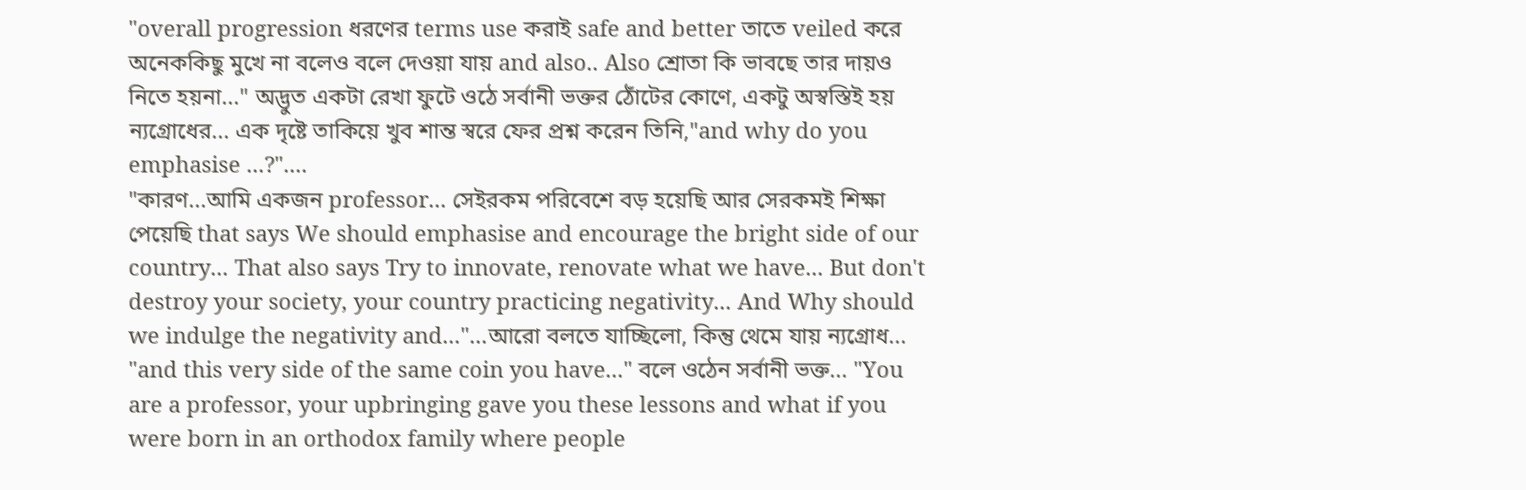"overall progression ধরণের terms use করাই safe and better তাতে veiled করে অনেককিছু মুখে না বলেও বলে দেওয়া যায় and also.. Also শ্রোতা কি ভাবছে তার দায়ও নিতে হয়না..." অদ্ভুত একটা রেখা ফুটে ওঠে সর্বানী ভক্তর ঠোঁটের কোণে, একটু অস্বস্তিই হয় ন্যগ্রোধের... এক দৃষ্টে তাকিয়ে খুব শান্ত স্বরে ফের প্রশ্ন করেন তিনি,"and why do you emphasise ...?"....
"কারণ...আমি একজন professor... সেইরকম পরিবেশে বড় হয়েছি আর সেরকমই শিক্ষা পেয়েছি that says We should emphasise and encourage the bright side of our country... That also says Try to innovate, renovate what we have... But don't destroy your society, your country practicing negativity... And Why should we indulge the negativity and..."...আরো বলতে যাচ্ছিলো, কিন্তু থেমে যায় ন্যগ্রোধ...
"and this very side of the same coin you have..." বলে ওঠেন সর্বানী ভক্ত... "You are a professor, your upbringing gave you these lessons and what if you were born in an orthodox family where people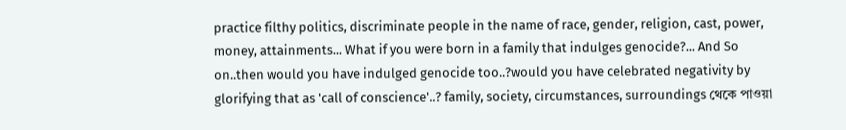practice filthy politics, discriminate people in the name of race, gender, religion, cast, power, money, attainments... What if you were born in a family that indulges genocide?... And So on..then would you have indulged genocide too..?would you have celebrated negativity by glorifying that as 'call of conscience'..? family, society, circumstances, surroundings থেকে পাওয়া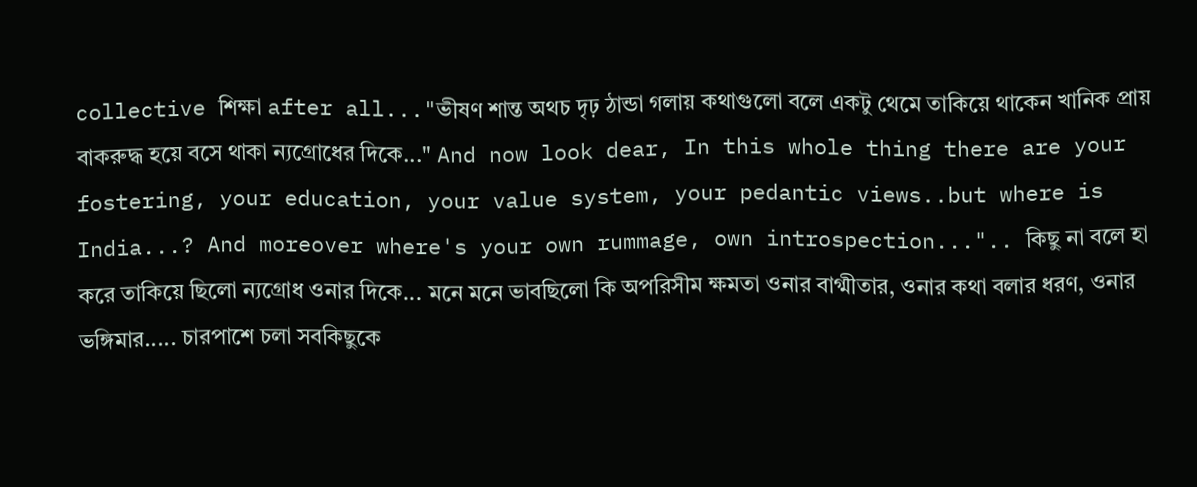collective শিক্ষা after all..."ভীষণ শান্ত অথচ দৃঢ় ঠান্ডা গলায় কথাগুলো বলে একটু থেমে তাকিয়ে থাকেন খানিক প্রায় বাকরুদ্ধ হয়ে বসে থাকা ন্যগ্রোধের দিকে..." And now look dear, In this whole thing there are your fostering, your education, your value system, your pedantic views..but where is India...? And moreover where's your own rummage, own introspection...".. কিছু না বলে হা করে তাকিয়ে ছিলো ন্যগ্রোধ ওনার দিকে... মনে মনে ভাবছিলো কি অপরিসীম ক্ষমতা ওনার বাগ্মীতার, ওনার কথা বলার ধরণ, ওনার ভঙ্গিমার..... চারপাশে চলা সবকিছুকে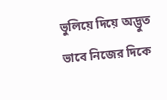ভুলিয়ে দিয়ে অদ্ভুত ভাবে নিজের দিকে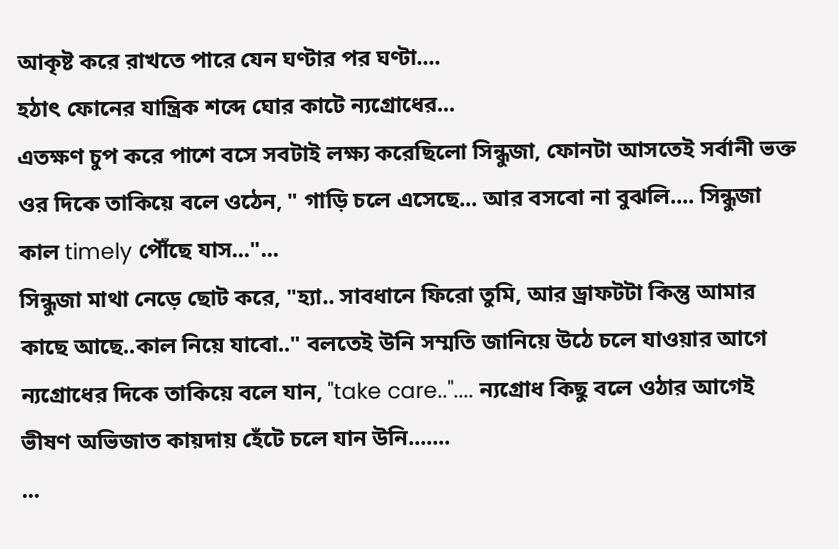আকৃষ্ট করে রাখতে পারে যেন ঘণ্টার পর ঘণ্টা....
হঠাৎ ফোনের যান্ত্রিক শব্দে ঘোর কাটে ন্যগ্রোধের...
এতক্ষণ চুপ করে পাশে বসে সবটাই লক্ষ্য করেছিলো সিন্ধুজা, ফোনটা আসতেই সর্বানী ভক্ত ওর দিকে তাকিয়ে বলে ওঠেন, " গাড়ি চলে এসেছে... আর বসবো না বুঝলি.... সিন্ধুজা কাল timely পৌঁছে যাস..."...
সিন্ধুজা মাথা নেড়ে ছোট করে, "হ্যা.. সাবধানে ফিরো তুমি, আর ড্রাফটটা কিন্তু আমার কাছে আছে..কাল নিয়ে যাবো.." বলতেই উনি সম্মতি জানিয়ে উঠে চলে যাওয়ার আগে ন্যগ্রোধের দিকে তাকিয়ে বলে যান, "take care..".... ন্যগ্রোধ কিছু বলে ওঠার আগেই ভীষণ অভিজাত কায়দায় হেঁটে চলে যান উনি.......
...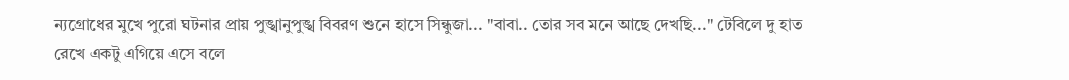ন্যগ্রোধের মুখে পুরো ঘটনার প্রায় পুঙ্খানুপুঙ্খ বিবরণ শুনে হাসে সিন্ধুজা... "বাবা.. তোর সব মনে আছে দেখছি..." টেবিলে দু হাত রেখে একটু এগিয়ে এসে বলে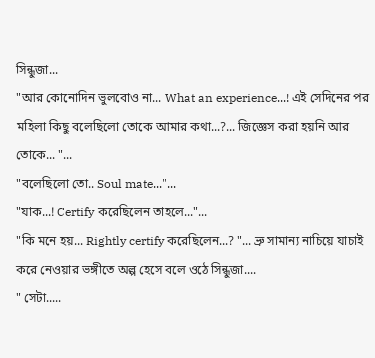সিন্ধুজা...
"আর কোনোদিন ভুলবোও না... What an experience...! এই সেদিনের পর মহিলা কিছু বলেছিলো তোকে আমার কথা...?... জিজ্ঞেস করা হয়নি আর তোকে... "...
"বলেছিলো তো.. Soul mate..."...
"যাক...! Certify করেছিলেন তাহলে..."...
"কি মনে হয়... Rightly certify করেছিলেন...? "... ভ্রু সামান্য নাচিয়ে যাচাই করে নেওয়ার ভঙ্গীতে অল্প হেসে বলে ওঠে সিন্ধুজা....
" সেটা.....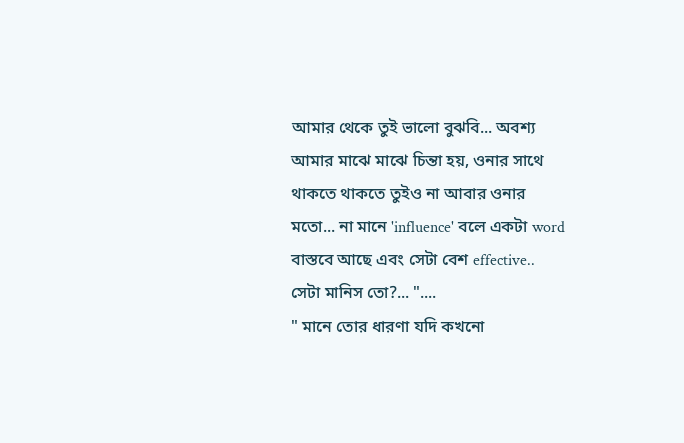আমার থেকে তুই ভালো বুঝবি... অবশ্য আমার মাঝে মাঝে চিন্তা হয়, ওনার সাথে থাকতে থাকতে তুইও না আবার ওনার মতো... না মানে 'influence' বলে একটা word বাস্তবে আছে এবং সেটা বেশ effective.. সেটা মানিস তো?... "....
" মানে তোর ধারণা যদি কখনো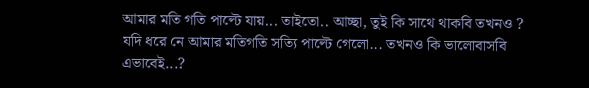আমার মতি গতি পাল্টে যায়... তাইতো.. আচ্ছা, তুই কি সাথে থাকবি তখনও ? যদি ধরে নে আমার মতিগতি সত্যি পাল্টে গেলো... তখনও কি ভালোবাসবি এভাবেই...?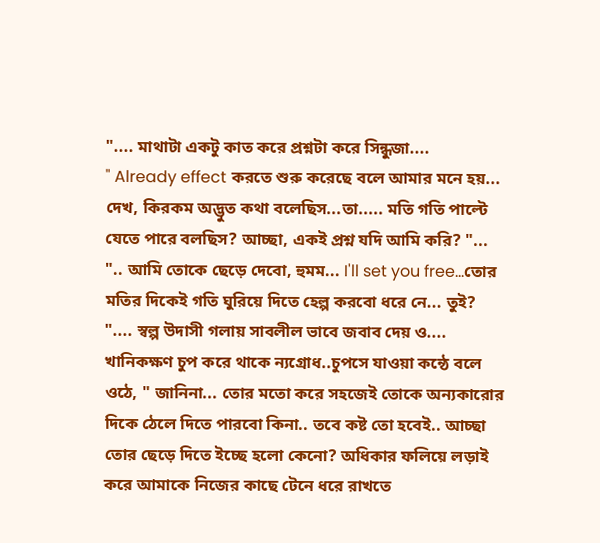".... মাথাটা একটু কাত করে প্রশ্নটা করে সিন্ধুজা....
" Already effect করতে শুরু করেছে বলে আমার মনে হয়... দেখ, কিরকম অদ্ভুত কথা বলেছিস...তা..... মতি গতি পাল্টে যেতে পারে বলছিস? আচ্ছা, একই প্রশ্ন যদি আমি করি? "...
".. আমি তোকে ছেড়ে দেবো, হুমম... I'll set you free...তোর মতির দিকেই গতি ঘুরিয়ে দিতে হেল্প করবো ধরে নে... তুই? ".... স্বল্প উদাসী গলায় সাবলীল ভাবে জবাব দেয় ও....
খানিকক্ষণ চুপ করে থাকে ন্যগ্রোধ..চুপসে যাওয়া কন্ঠে বলে ওঠে, " জানিনা... তোর মতো করে সহজেই তোকে অন্যকারোর দিকে ঠেলে দিতে পারবো কিনা.. তবে কষ্ট তো হবেই.. আচ্ছা তোর ছেড়ে দিতে ইচ্ছে হলো কেনো? অধিকার ফলিয়ে লড়াই করে আমাকে নিজের কাছে টেনে ধরে রাখতে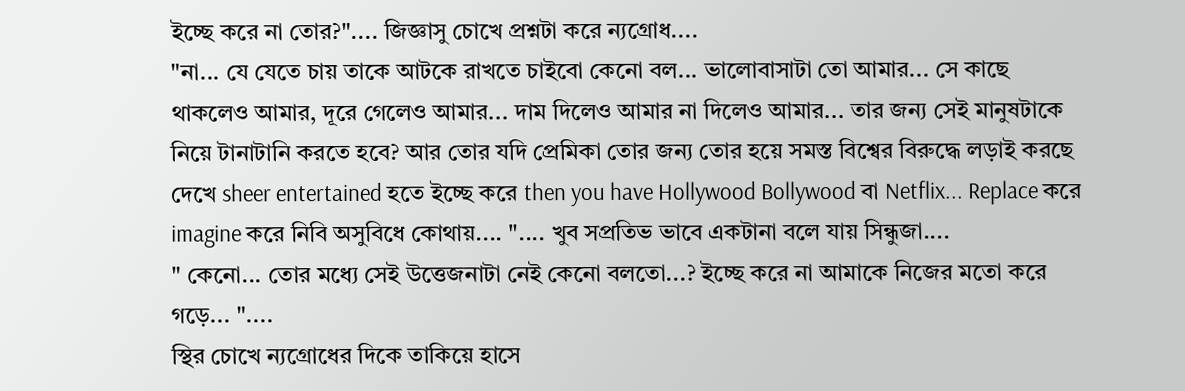ইচ্ছে করে না তোর?".... জিজ্ঞাসু চোখে প্রশ্নটা করে ন্যগ্রোধ....
"না... যে যেতে চায় তাকে আটকে রাখতে চাইবো কেনো বল... ভালোবাসাটা তো আমার... সে কাছে থাকলেও আমার, দূরে গেলেও আমার... দাম দিলেও আমার না দিলেও আমার... তার জন্য সেই মানুষটাকে নিয়ে টানাটানি করতে হবে? আর তোর যদি প্রেমিকা তোর জন্য তোর হয়ে সমস্ত বিশ্বের বিরুদ্ধে লড়াই করছে দেখে sheer entertained হতে ইচ্ছে করে then you have Hollywood Bollywood বা Netflix... Replace করে imagine করে নিবি অসুবিধে কোথায়.... ".... খুব সপ্রতিভ ভাবে একটানা বলে যায় সিন্ধুজা....
" কেনো... তোর মধ্যে সেই উত্তেজনাটা নেই কেনো বলতো...? ইচ্ছে করে না আমাকে নিজের মতো করে গড়ে... "....
স্থির চোখে ন্যগ্রোধের দিকে তাকিয়ে হাসে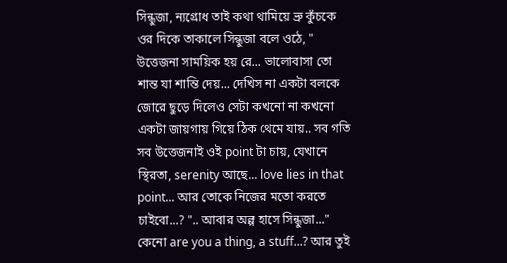সিন্ধুজা, ন্যগ্রোধ তাই কথা থামিয়ে ভ্রু কুঁচকে ওর দিকে তাকালে সিন্ধুজা বলে ওঠে, " উত্তেজনা সাময়িক হয় রে... ভালোবাসা তো শান্ত যা শান্তি দেয়... দেখিস না একটা বলকে জোরে ছুড়ে দিলেও সেটা কখনো না কখনো একটা জায়গায় গিয়ে ঠিক থেমে যায়.. সব গতি সব উত্তেজনাই ওই point টা চায়, যেখানে স্থিরতা, serenity আছে... love lies in that point... আর তোকে নিজের মতো করতে চাইবো...? ".. আবার অল্প হাসে সিন্ধুজা..." কেনো are you a thing, a stuff...? আর তুই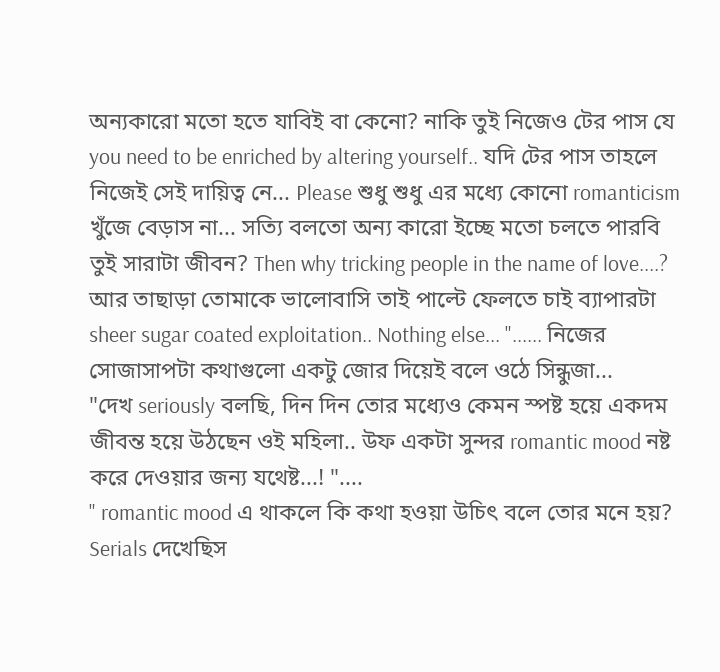অন্যকারো মতো হতে যাবিই বা কেনো? নাকি তুই নিজেও টের পাস যে you need to be enriched by altering yourself.. যদি টের পাস তাহলে নিজেই সেই দায়িত্ব নে... Please শুধু শুধু এর মধ্যে কোনো romanticism খুঁজে বেড়াস না... সত্যি বলতো অন্য কারো ইচ্ছে মতো চলতে পারবি তুই সারাটা জীবন? Then why tricking people in the name of love....? আর তাছাড়া তোমাকে ভালোবাসি তাই পাল্টে ফেলতে চাই ব্যাপারটা sheer sugar coated exploitation.. Nothing else... "...... নিজের সোজাসাপটা কথাগুলো একটু জোর দিয়েই বলে ওঠে সিন্ধুজা...
"দেখ seriously বলছি, দিন দিন তোর মধ্যেও কেমন স্পষ্ট হয়ে একদম জীবন্ত হয়ে উঠছেন ওই মহিলা.. উফ একটা সুন্দর romantic mood নষ্ট করে দেওয়ার জন্য যথেষ্ট...! "....
" romantic mood এ থাকলে কি কথা হওয়া উচিৎ বলে তোর মনে হয়? Serials দেখেছিস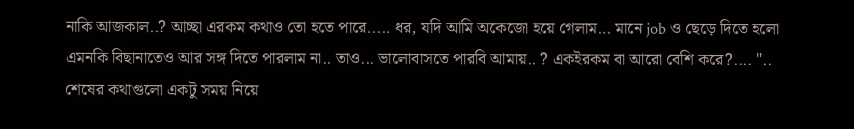নাকি আজকাল..? আচ্ছা এরকম কথাও তো হতে পারে..... ধর, যদি আমি অকেজো হয়ে গেলাম... মানে job ও ছেড়ে দিতে হলো এমনকি বিছানাতেও আর সঙ্গ দিতে পারলাম না.. তাও... ভালোবাসতে পারবি আমায়.. ? একইরকম বা আরো বেশি করে?.... ".. শেষের কথাগুলো একটু সময় নিয়ে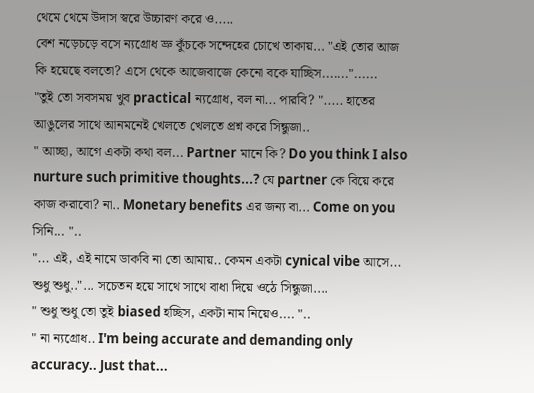থেমে থেমে উদাস স্বরে উচ্চারণ করে ও.....
বেশ নড়েচড়ে বসে ন্যগ্রোধ ভ্রু কুঁচকে সন্দেহের চোখে তাকায়... "এই তোর আজ কি হয়েছে বলতো? এসে থেকে আজেবাজে কেনো বকে যাচ্ছিস......."......
"তুই তো সবসময় খুব practical ন্যগ্রোধ, বল না... পারবি? "..... হাতের আঙুলের সাথে আনমনেই খেলতে খেলতে প্রশ্ন করে সিন্ধুজা..
" আচ্ছা, আগে একটা কথা বল... Partner মানে কি? Do you think I also nurture such primitive thoughts...? যে partner কে বিয়ে করে কাজ করাবো? না.. Monetary benefits এর জন্য বা... Come on you সিনি... "..
"... এই, এই নামে ডাকবি না তো আমায়.. কেমন একটা cynical vibe আসে... শুধু শুধু.."... সচেতন হয়ে সাথে সাথে বাধা দিয়ে ওঠে সিন্ধুজা....
" শুধু শুধু তো তুই biased হচ্ছিস, একটা নাম নিয়েও.... "..
" না ন্যগ্রোধ.. I'm being accurate and demanding only accuracy.. Just that...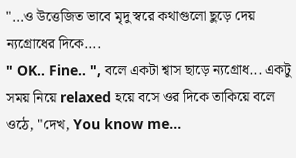"...ও উত্তেজিত ভাবে মৃদু স্বরে কথাগুলো ছুড়ে দেয় ন্যগ্রোধের দিকে....
" OK.. Fine.. ", বলে একটা শ্বাস ছাড়ে ন্যগ্রোধ... একটু সময় নিয়ে relaxed হয়ে বসে ওর দিকে তাকিয়ে বলে ওঠে, "দেখ, You know me...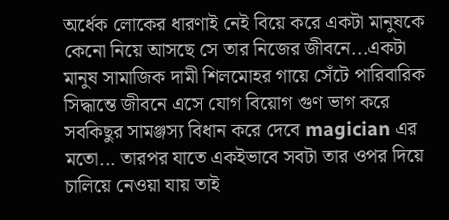অর্ধেক লোকের ধারণাই নেই বিয়ে করে একটা মানুষকে কেনো নিয়ে আসছে সে তার নিজের জীবনে...একটা মানুষ সামাজিক দামী শিলমোহর গায়ে সেঁটে পারিবারিক সিদ্ধান্তে জীবনে এসে যোগ বিয়োগ গুণ ভাগ করে সবকিছুর সামঞ্জস্য বিধান করে দেবে magician এর মতো... তারপর যাতে একইভাবে সবটা তার ওপর দিয়ে চালিয়ে নেওয়া যায় তাই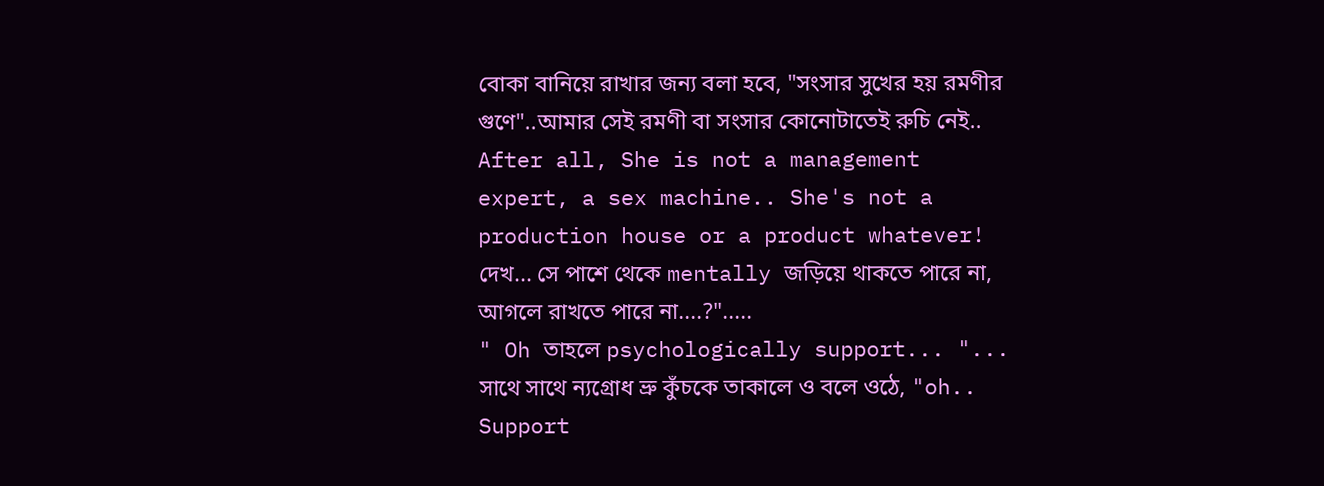বোকা বানিয়ে রাখার জন্য বলা হবে, "সংসার সুখের হয় রমণীর গুণে"..আমার সেই রমণী বা সংসার কোনোটাতেই রুচি নেই.. After all, She is not a management expert, a sex machine.. She's not a production house or a product whatever! দেখ... সে পাশে থেকে mentally জড়িয়ে থাকতে পারে না, আগলে রাখতে পারে না....?".....
" Oh তাহলে psychologically support... "... সাথে সাথে ন্যগ্রোধ ভ্রু কুঁচকে তাকালে ও বলে ওঠে, "oh.. Support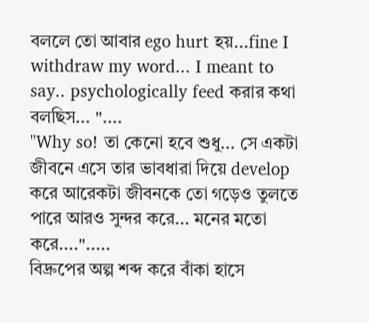বললে তো আবার ego hurt হয়...fine I withdraw my word... I meant to say.. psychologically feed করার কথা বলছিস... "....
"Why so! তা কেনো হবে শুধু... সে একটা জীবনে এসে তার ভাবধারা দিয়ে develop করে আরেকটা জীবনকে তো গড়েও তুলতে পারে আরও সুন্দর করে... মনের মতো করে....".....
বিদ্রুপের অল্প শব্দ করে বাঁকা হাসে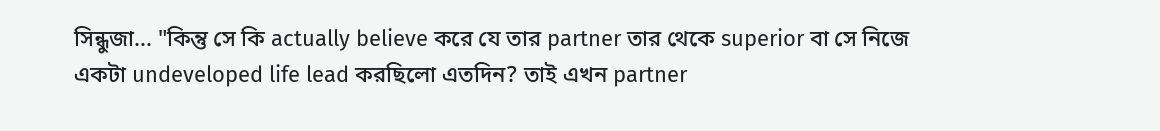সিন্ধুজা... "কিন্তু সে কি actually believe করে যে তার partner তার থেকে superior বা সে নিজে একটা undeveloped life lead করছিলো এতদিন? তাই এখন partner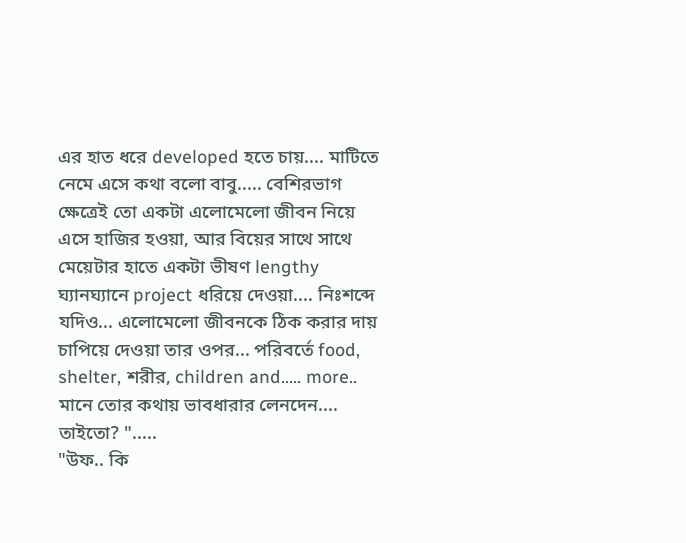এর হাত ধরে developed হতে চায়.... মাটিতে নেমে এসে কথা বলো বাবু..... বেশিরভাগ ক্ষেত্রেই তো একটা এলোমেলো জীবন নিয়ে এসে হাজির হওয়া, আর বিয়ের সাথে সাথে মেয়েটার হাতে একটা ভীষণ lengthy ঘ্যানঘ্যানে project ধরিয়ে দেওয়া.... নিঃশব্দে যদিও... এলোমেলো জীবনকে ঠিক করার দায় চাপিয়ে দেওয়া তার ওপর... পরিবর্তে food, shelter, শরীর, children and..... more.. মানে তোর কথায় ভাবধারার লেনদেন.... তাইতো? ".....
"উফ.. কি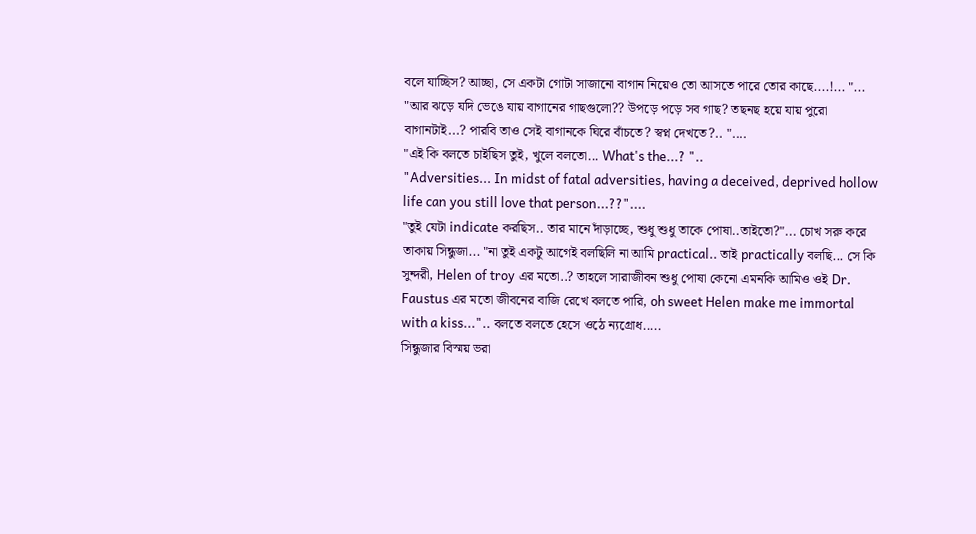বলে যাচ্ছিস? আচ্ছা, সে একটা গোটা সাজানো বাগান নিয়েও তো আসতে পারে তোর কাছে....!... "...
"আর ঝড়ে যদি ভেঙে যায় বাগানের গাছগুলো?? উপড়ে পড়ে সব গাছ? তছনছ হয়ে যায় পুরো বাগানটাই...? পারবি তাও সেই বাগানকে ঘিরে বাঁচতে? স্বপ্ন দেখতে?.. "....
"এই কি বলতে চাইছিস তুই, খুলে বলতো... What's the...? "..
"Adversities... In midst of fatal adversities, having a deceived, deprived hollow life can you still love that person...??"....
"তুই যেটা indicate করছিস.. তার মানে দাঁড়াচ্ছে, শুধু শুধু তাকে পোষা..তাইতো?"... চোখ সরু করে তাকায় সিন্ধুজা... "না তুই একটু আগেই বলছিলি না আমি practical.. তাই practically বলছি... সে কি সুন্দরী, Helen of troy এর মতো..? তাহলে সারাজীবন শুধু পোষা কেনো এমনকি আমিও ওই Dr. Faustus এর মতো জীবনের বাজি রেখে বলতে পারি, oh sweet Helen make me immortal with a kiss...".. বলতে বলতে হেসে ওঠে ন্যগ্রোধ.....
সিন্ধুজার বিস্ময় ভরা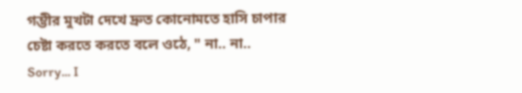গম্ভীর মুখটা দেখে দ্রুত কোনোমতে হাসি চাপার চেষ্টা করতে করতে বলে ওঠে, " না.. না.. Sorry... I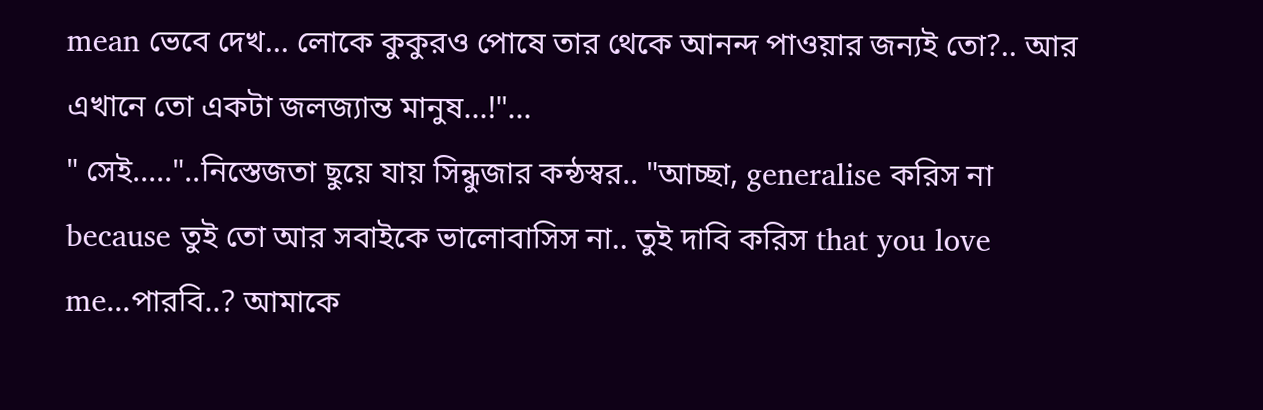mean ভেবে দেখ... লোকে কুকুরও পোষে তার থেকে আনন্দ পাওয়ার জন্যই তো?.. আর এখানে তো একটা জলজ্যান্ত মানুষ...!"...
" সেই....."..নিস্তেজতা ছুয়ে যায় সিন্ধুজার কন্ঠস্বর.. "আচ্ছা, generalise করিস না because তুই তো আর সবাইকে ভালোবাসিস না.. তুই দাবি করিস that you love me...পারবি..? আমাকে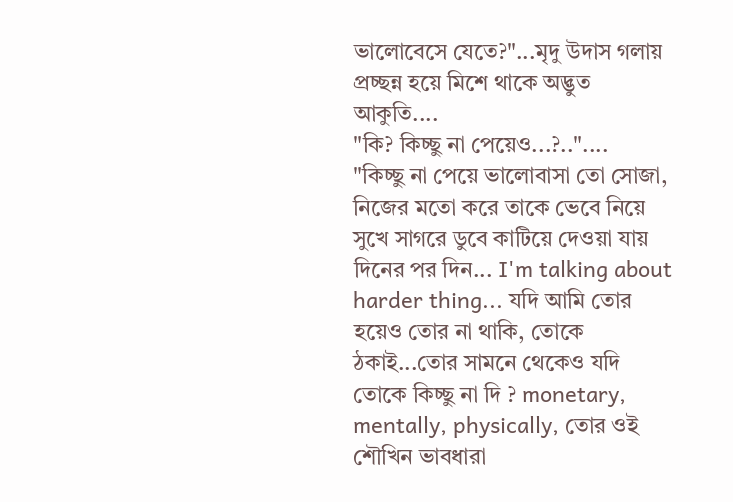ভালোবেসে যেতে?"...মৃদু উদাস গলায় প্রচ্ছন্ন হয়ে মিশে থাকে অদ্ভুত আকুতি....
"কি? কিচ্ছু না পেয়েও...?.."....
"কিচ্ছু না পেয়ে ভালোবাসা তো সোজা, নিজের মতো করে তাকে ভেবে নিয়ে সুখে সাগরে ডুবে কাটিয়ে দেওয়া যায় দিনের পর দিন... I'm talking about harder thing... যদি আমি তোর হয়েও তোর না থাকি, তোকে ঠকাই...তোর সামনে থেকেও যদি তোকে কিচ্ছু না দি ? monetary, mentally, physically, তোর ওই শৌখিন ভাবধারা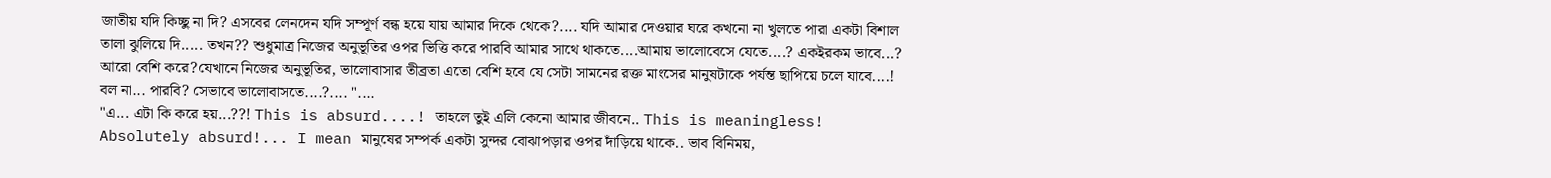জাতীয় যদি কিচ্ছু না দি? এসবের লেনদেন যদি সম্পূর্ণ বন্ধ হয়ে যায় আমার দিকে থেকে?.... যদি আমার দেওয়ার ঘরে কখনো না খুলতে পারা একটা বিশাল তালা ঝুলিয়ে দি..... তখন?? শুধুমাত্র নিজের অনুভূতির ওপর ভিত্তি করে পারবি আমার সাথে থাকতে....আমায় ভালোবেসে যেতে....? একইরকম ভাবে...? আরো বেশি করে?যেখানে নিজের অনুভূতির, ভালোবাসার তীব্রতা এতো বেশি হবে যে সেটা সামনের রক্ত মাংসের মানুষটাকে পর্যন্ত ছাপিয়ে চলে যাবে....! বল না... পারবি? সেভাবে ভালোবাসতে....?.... "....
"এ... এটা কি করে হয়...??! This is absurd....! তাহলে তুই এলি কেনো আমার জীবনে.. This is meaningless! Absolutely absurd!... I mean মানুষের সম্পর্ক একটা সুন্দর বোঝাপড়ার ওপর দাঁড়িয়ে থাকে.. ভাব বিনিময়,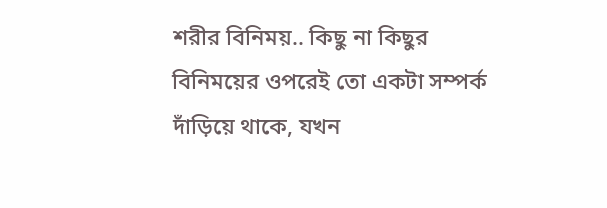শরীর বিনিময়.. কিছু না কিছুর বিনিময়ের ওপরেই তো একটা সম্পর্ক দাঁড়িয়ে থাকে, যখন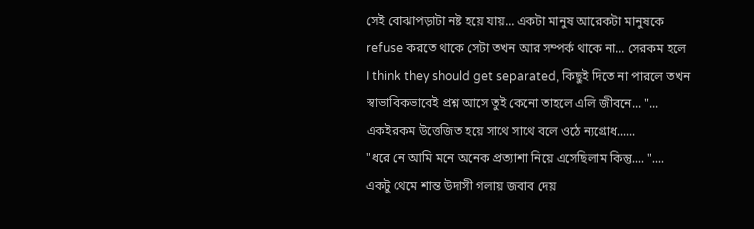সেই বোঝাপড়াটা নষ্ট হয়ে যায়... একটা মানুষ আরেকটা মানুষকে refuse করতে থাকে সেটা তখন আর সম্পর্ক থাকে না... সেরকম হলে I think they should get separated, কিছুই দিতে না পারলে তখন স্বাভাবিকভাবেই প্রশ্ন আসে তুই কেনো তাহলে এলি জীবনে... "... একইরকম উত্তেজিত হয়ে সাথে সাথে বলে ওঠে ন্যগ্রোধ......
"ধরে নে আমি মনে অনেক প্রত্যাশা নিয়ে এসেছিলাম কিন্তু.... ".... একটু থেমে শান্ত উদাসী গলায় জবাব দেয়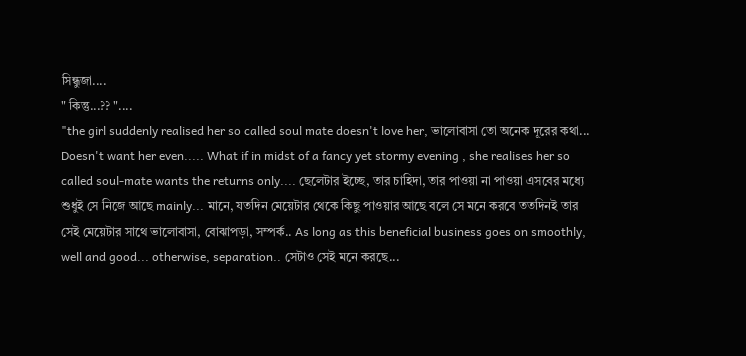সিন্ধুজা....
" কিন্তু...?? "....
"the girl suddenly realised her so called soul mate doesn't love her, ভালোবাসা তো অনেক দূরের কথা... Doesn't want her even..... What if in midst of a fancy yet stormy evening , she realises her so called soul-mate wants the returns only.... ছেলেটার ইচ্ছে, তার চাহিদা, তার পাওয়া না পাওয়া এসবের মধ্যে শুধুই সে নিজে আছে mainly... মানে, যতদিন মেয়েটার থেকে কিছু পাওয়ার আছে বলে সে মনে করবে ততদিনই তার সেই মেয়েটার সাথে ভালোবাসা, বোঝাপড়া, সম্পর্ক.. As long as this beneficial business goes on smoothly, well and good... otherwise, separation.. সেটাও সেই মনে করছে...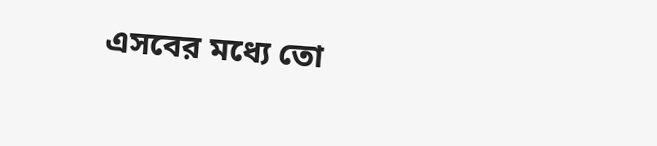এসবের মধ্যে তো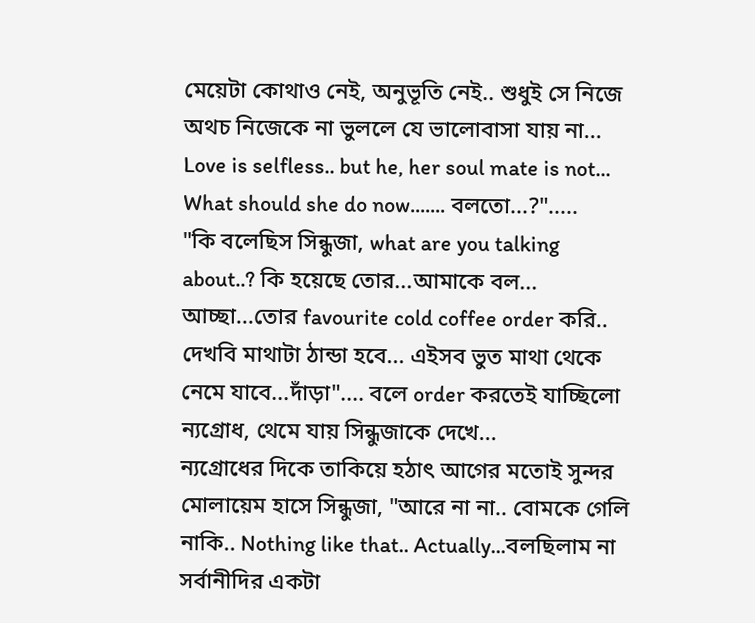মেয়েটা কোথাও নেই, অনুভূতি নেই.. শুধুই সে নিজে অথচ নিজেকে না ভুললে যে ভালোবাসা যায় না... Love is selfless.. but he, her soul mate is not... What should she do now....... বলতো...?".....
"কি বলেছিস সিন্ধুজা, what are you talking about..? কি হয়েছে তোর...আমাকে বল... আচ্ছা...তোর favourite cold coffee order করি.. দেখবি মাথাটা ঠান্ডা হবে... এইসব ভুত মাথা থেকে নেমে যাবে...দাঁড়া".... বলে order করতেই যাচ্ছিলো ন্যগ্রোধ, থেমে যায় সিন্ধুজাকে দেখে...
ন্যগ্রোধের দিকে তাকিয়ে হঠাৎ আগের মতোই সুন্দর মোলায়েম হাসে সিন্ধুজা, "আরে না না.. বোমকে গেলি নাকি.. Nothing like that.. Actually...বলছিলাম না সর্বানীদির একটা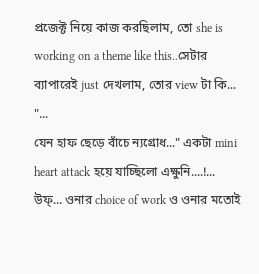প্রজেক্ট নিয়ে কাজ করছিলাম, তো she is working on a theme like this..সেটার ব্যাপারেই just দেখলাম, তোর view টা কি... "...
যেন হাফ ছেড়ে বাঁচে ন্যগ্রোধ..." একটা mini heart attack হয়ে যাচ্ছিলো এক্ষুনি....!... উফ্... ওনার choice of work ও ওনার মতোই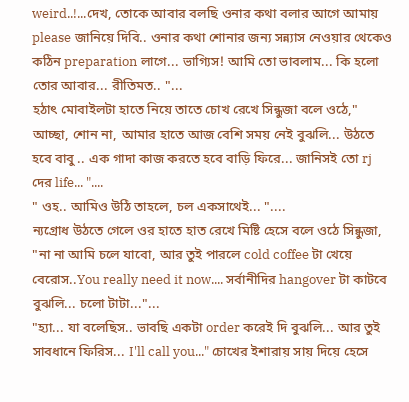weird..!...দেখ, তোকে আবার বলছি ওনার কথা বলার আগে আমায় please জানিয়ে দিবি.. ওনার কথা শোনার জন্য সন্ন্যাস নেওয়ার থেকেও কঠিন preparation লাগে... ভাগ্যিস! আমি তো ভাবলাম... কি হলো তোর আবার... রীতিমত.. "...
হঠাৎ মোবাইলটা হাতে নিয়ে তাতে চোখ রেখে সিন্ধুজা বলে ওঠে," আচ্ছা, শোন না, আমার হাতে আজ বেশি সময় নেই বুঝলি... উঠতে হবে বাবু .. এক গাদা কাজ করতে হবে বাড়ি ফিরে... জানিসই তো rj দের life... "....
" ওহ.. আমিও উঠি তাহলে, চল একসাথেই... "....
ন্যগ্রোধ উঠতে গেলে ওর হাতে হাত রেখে মিষ্টি হেসে বলে ওঠে সিন্ধুজা, "না না আমি চলে যাবো, আর তুই পারলে cold coffee টা খেয়ে বেরোস..You really need it now.... সর্বানীদির hangover টা কাটবে বুঝলি... চলো টাটা..."...
"হ্যা... যা বলেছিস.. ভাবছি একটা order করেই দি বুঝলি... আর তুই সাবধানে ফিরিস... I'll call you..." চোখের ইশারায় সায় দিয়ে হেসে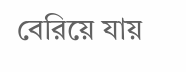বেরিয়ে যায়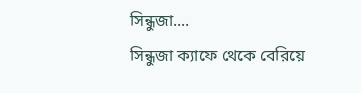সিন্ধুজা....
সিন্ধুজা ক্যাফে থেকে বেরিয়ে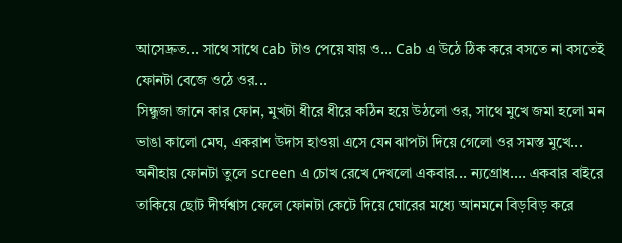আসেদ্রুত... সাথে সাথে cab টাও পেয়ে যায় ও... Cab এ উঠে ঠিক করে বসতে না বসতেই ফোনটা বেজে ওঠে ওর...
সিন্ধুজা জানে কার ফোন, মুখটা ধীরে ধীরে কঠিন হয়ে উঠলো ওর, সাথে মুখে জমা হলো মন ভাঙা কালো মেঘ, একরাশ উদাস হাওয়া এসে যেন ঝাপটা দিয়ে গেলো ওর সমস্ত মুখে...
অনীহায় ফোনটা তুলে screen এ চোখ রেখে দেখলো একবার... ন্যগ্রোধ.... একবার বাইরে তাকিয়ে ছোট দীর্ঘশ্বাস ফেলে ফোনটা কেটে দিয়ে ঘোরের মধ্যে আনমনে বিড়বিড় করে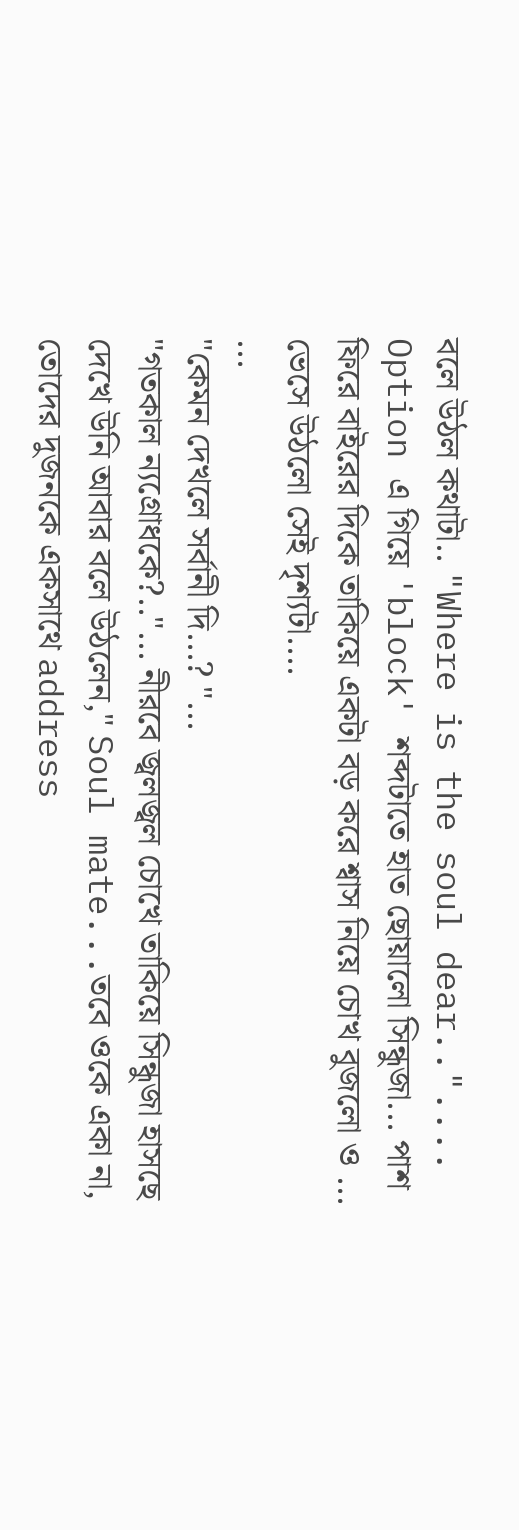বলে উঠল কথাটা.. "Where is the soul dear.."....
Option এ গিয়ে 'block' শব্দটাতে হাত ছোয়ালো সিন্ধুজা... পাশ ফিরে বাইরের দিকে তাকিয়ে একটা বড় করে শ্বাস নিয়ে চোখ বুজলো ও ... ভেসে উঠলো সেই দৃশ্যটা....
...
"কেমন দেখলে সর্বানী দি...? "...
"গতকাল ন্যগ্রোধকে?.."... নীরবে জ্বলজ্বল চোখে তাকিয়ে সিন্ধুজা হাসছে দেখে উনি আবার বলে উঠলেন," Soul mate...তবে ওকে একা না, তোদের দুজনকে একসাথে address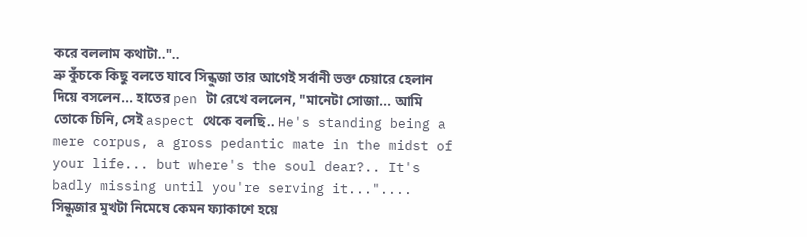করে বললাম কথাটা.."..
ভ্রু কুঁচকে কিছু বলতে যাবে সিন্ধুজা তার আগেই সর্বানী ভক্ত চেয়ারে হেলান দিয়ে বসলেন... হাতের pen টা রেখে বললেন, "মানেটা সোজা... আমি তোকে চিনি, সেই aspect থেকে বলছি.. He's standing being a mere corpus, a gross pedantic mate in the midst of your life... but where's the soul dear?.. It's badly missing until you're serving it..."....
সিন্ধুজার মুখটা নিমেষে কেমন ফ্যাকাশে হয়ে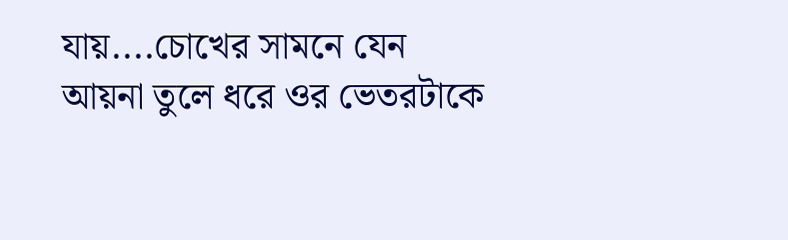যায়....চোখের সামনে যেন আয়না তুলে ধরে ওর ভেতরটাকে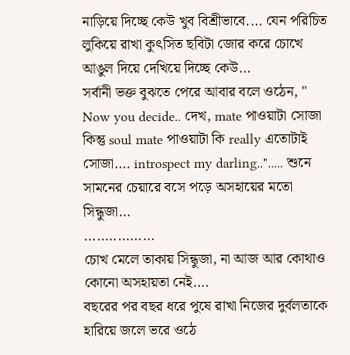নাড়িয়ে দিচ্ছে কেউ খুব বিশ্রীভাবে.... যেন পরিচিত লুকিয়ে রাখা কুৎসিত ছবিটা জোর করে চোখে আঙুল দিয়ে দেখিয়ে দিচ্ছে কেউ...
সর্বানী ভক্ত বুঝতে পেরে আবার বলে ওঠেন, " Now you decide.. দেখ, mate পাওয়াটা সোজা কিন্তু soul mate পাওয়াটা কি really এতোটাই সোজা.... introspect my darling.."..... শুনে সামনের চেয়ারে বসে পড়ে অসহায়ের মতো সিন্ধুজা...
.................
চোখ মেলে তাকায় সিন্ধুজা, না আজ আর কোথাও কোনো অসহায়তা নেই....
বছরের পর বছর ধরে পুষে রাখা নিজের দুর্বলতাকে হারিয়ে জলে ভরে ওঠে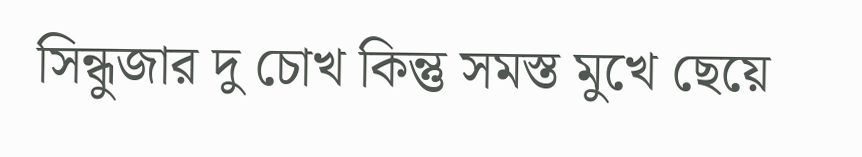সিন্ধুজার দু চোখ কিন্তু সমস্ত মুখে ছেয়ে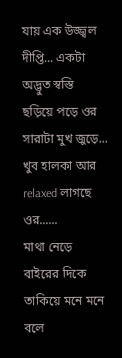যায় এক উজ্জ্বল দীপ্তি... একটা অদ্ভুত স্বস্তি ছড়িয়ে পড়ে ওর সারাটা মুখ জুড়ে... খুব হালকা আর relaxed লাগছে ওর......
মাথা নেড়ে বাইরের দিকে তাকিয়ে মনে মনে বলে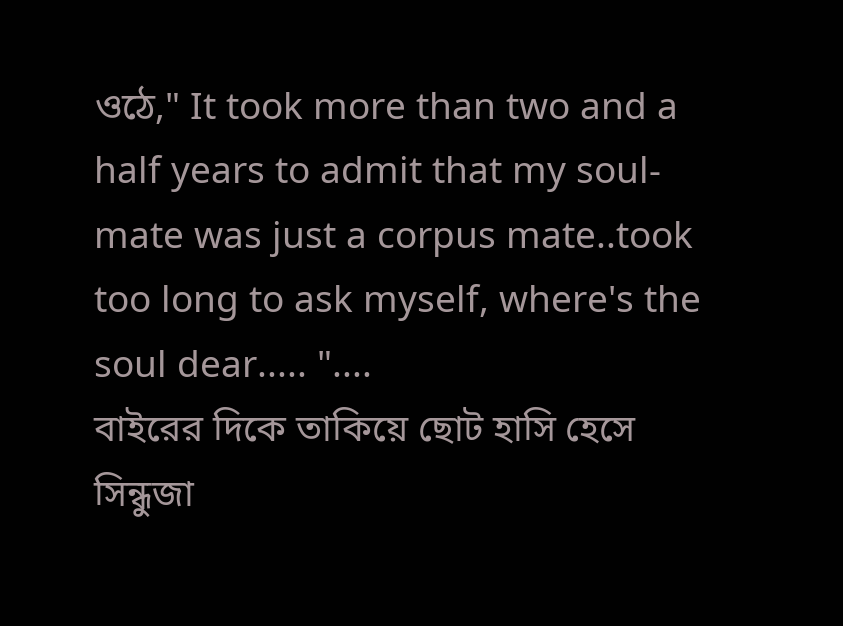ওঠে," It took more than two and a half years to admit that my soul-mate was just a corpus mate..took too long to ask myself, where's the soul dear..... "....
বাইরের দিকে তাকিয়ে ছোট হাসি হেসে সিন্ধুজা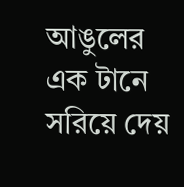আঙুলের এক টানে সরিয়ে দেয়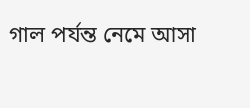গাল পর্যন্ত নেমে আসা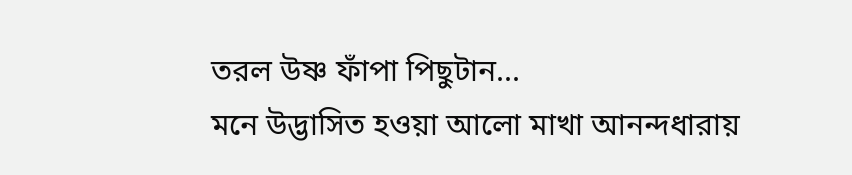তরল উষ্ণ ফাঁপা পিছুটান...
মনে উদ্ভাসিত হওয়া আলো মাখা আনন্দধারায়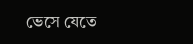ভেসে যেতে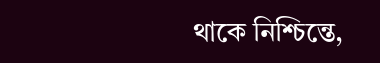থাকে নিশ্চিন্তে,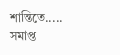শান্তিতে.....
সমাপ্ত